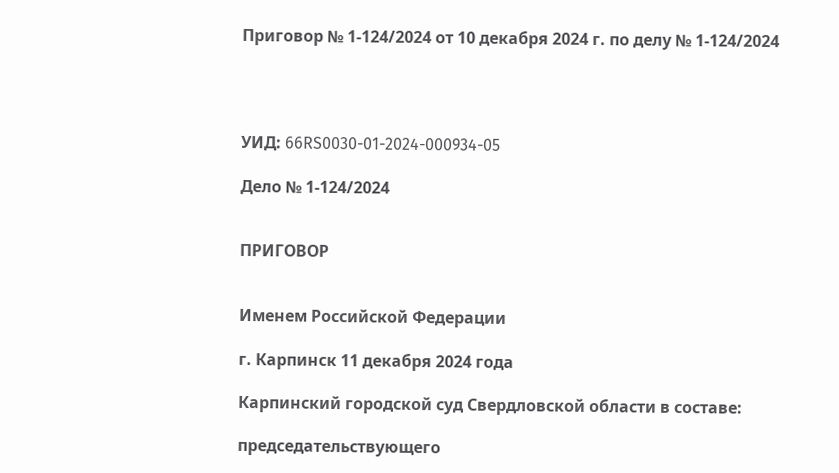Приговор № 1-124/2024 от 10 декабря 2024 г. по делу № 1-124/2024




УИД: 66RS0030-01-2024-000934-05

Дело № 1-124/2024


ПРИГОВОР


Именем Российской Федерации

г. Карпинск 11 декабря 2024 года

Карпинский городской суд Свердловской области в составе:

председательствующего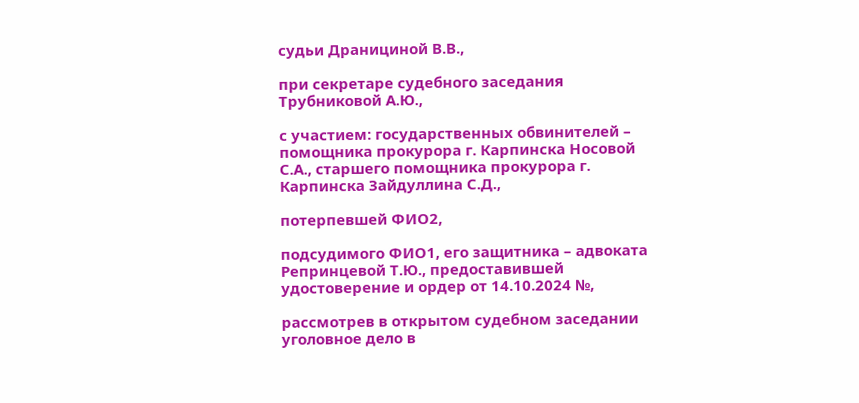судьи Дранициной В.В.,

при секретаре судебного заседания Трубниковой А.Ю.,

с участием: государственных обвинителей – помощника прокурора г. Карпинска Носовой С.А., старшего помощника прокурора г. Карпинска Зайдуллина С.Д.,

потерпевшей ФИО2,

подсудимого ФИО1, его защитника – адвоката Репринцевой Т.Ю., предоставившей удостоверение и ордер от 14.10.2024 №,

рассмотрев в открытом судебном заседании уголовное дело в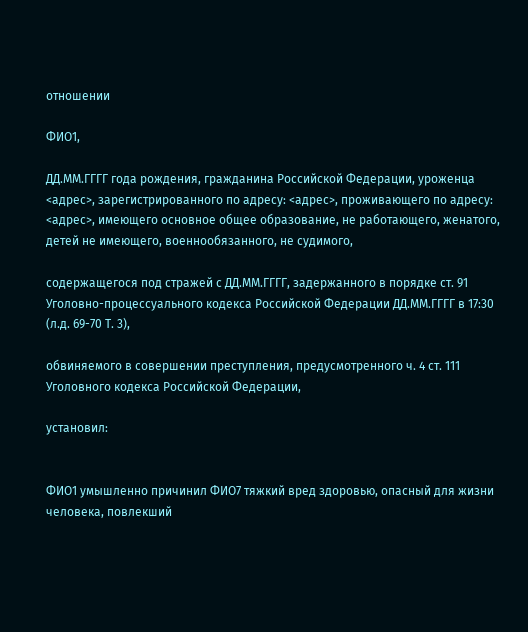отношении

ФИО1,

ДД.ММ.ГГГГ года рождения, гражданина Российской Федерации, уроженца <адрес>, зарегистрированного по адресу: <адрес>, проживающего по адресу: <адрес>, имеющего основное общее образование, не работающего, женатого, детей не имеющего, военнообязанного, не судимого,

содержащегося под стражей с ДД.ММ.ГГГГ, задержанного в порядке ст. 91 Уголовно-процессуального кодекса Российской Федерации ДД.ММ.ГГГГ в 17:30 (л.д. 69-70 Т. 3),

обвиняемого в совершении преступления, предусмотренного ч. 4 ст. 111 Уголовного кодекса Российской Федерации,

установил:


ФИО1 умышленно причинил ФИО7 тяжкий вред здоровью, опасный для жизни человека, повлекший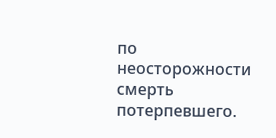по неосторожности смерть потерпевшего.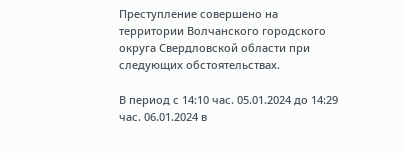Преступление совершено на территории Волчанского городского округа Свердловской области при следующих обстоятельствах.

В период с 14:10 час. 05.01.2024 до 14:29 час. 06.01.2024 в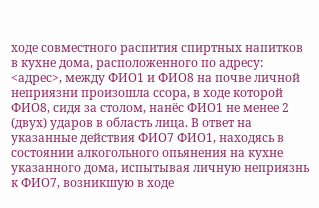ходе совместного распития спиртных напитков в кухне дома, расположенного по адресу: <адрес>, между ФИО1 и ФИО8 на почве личной неприязни произошла ссора, в ходе которой ФИО8, сидя за столом, нанёс ФИО1 не менее 2 (двух) ударов в область лица. В ответ на указанные действия ФИО7 ФИО1, находясь в состоянии алкогольного опьянения на кухне указанного дома, испытывая личную неприязнь к ФИО7, возникшую в ходе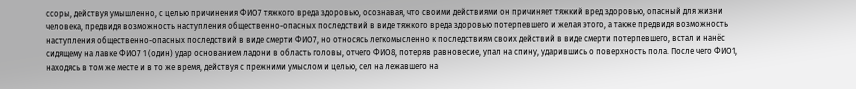ссоры, действуя умышленно, с целью причинения ФИО7 тяжкого вреда здоровью, осознавая, что своими действиями он причиняет тяжкий вред здоровью, опасный для жизни человека, предвидя возможность наступления общественно-опасных последствий в виде тяжкого вреда здоровью потерпевшего и желая этого, а также предвидя возможность наступления общественно-опасных последствий в виде смерти ФИО7, но относясь легкомысленно к последствиям своих действий в виде смерти потерпевшего, встал и нанёс сидящему на лавке ФИО7 1 (один) удар основанием ладони в область головы, отчего ФИО8, потеряв равновесие, упал на спину, ударившись о поверхность пола. После чего ФИО1, находясь в том же месте и в то же время, действуя с прежними умыслом и целью, сел на лежавшего на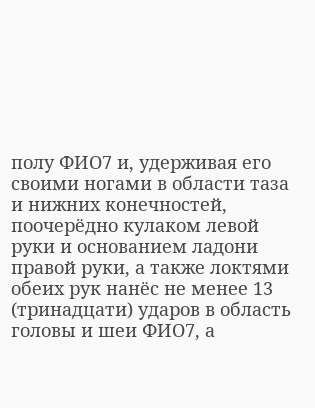полу ФИО7 и, удерживая его своими ногами в области таза и нижних конечностей, поочерёдно кулаком левой руки и основанием ладони правой руки, а также локтями обеих рук нанёс не менее 13 (тринадцати) ударов в область головы и шеи ФИО7, а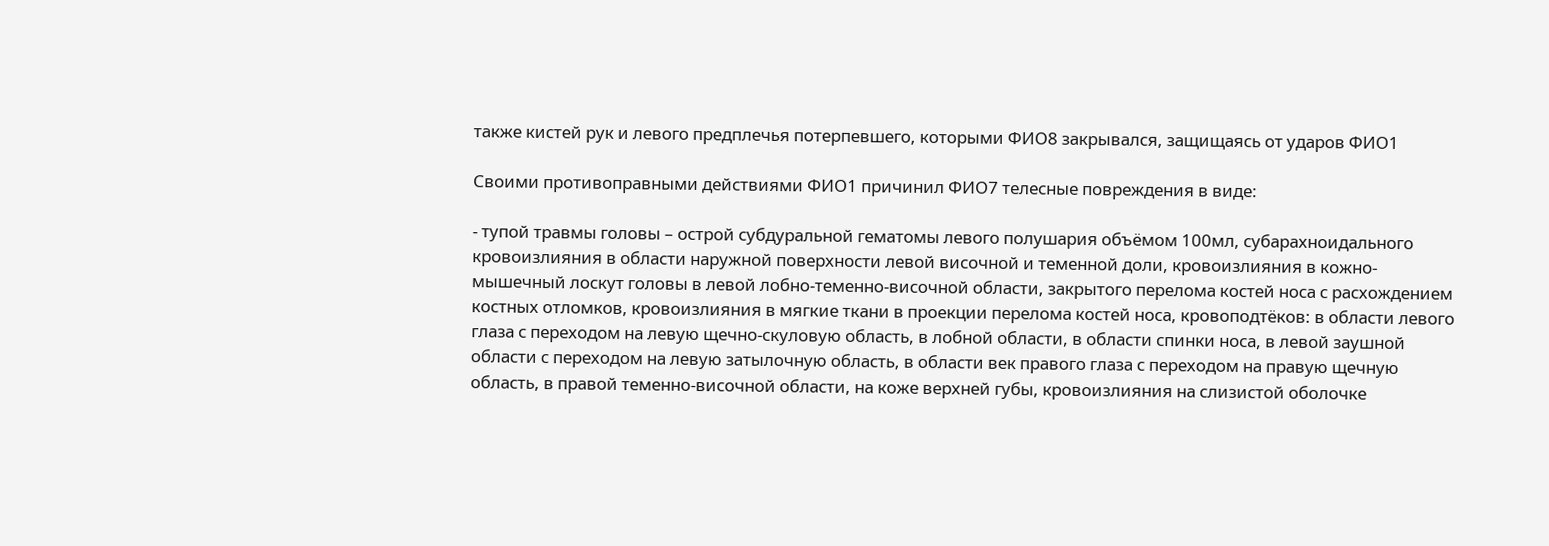также кистей рук и левого предплечья потерпевшего, которыми ФИО8 закрывался, защищаясь от ударов ФИО1

Своими противоправными действиями ФИО1 причинил ФИО7 телесные повреждения в виде:

- тупой травмы головы – острой субдуральной гематомы левого полушария объёмом 100мл, субарахноидального кровоизлияния в области наружной поверхности левой височной и теменной доли, кровоизлияния в кожно-мышечный лоскут головы в левой лобно-теменно-височной области, закрытого перелома костей носа с расхождением костных отломков, кровоизлияния в мягкие ткани в проекции перелома костей носа, кровоподтёков: в области левого глаза с переходом на левую щечно-скуловую область, в лобной области, в области спинки носа, в левой заушной области с переходом на левую затылочную область, в области век правого глаза с переходом на правую щечную область, в правой теменно-височной области, на коже верхней губы, кровоизлияния на слизистой оболочке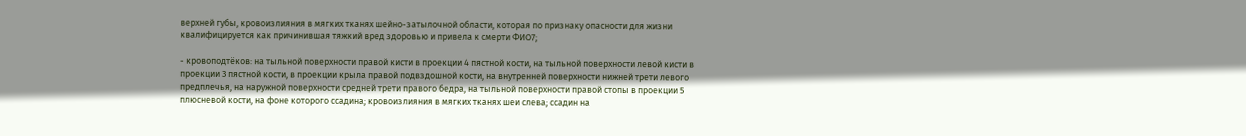верхней губы, кровоизлияния в мягких тканях шейно-затылочной области, которая по признаку опасности для жизни квалифицируется как причинившая тяжкий вред здоровью и привела к смерти ФИО7;

- кровоподтёков: на тыльной поверхности правой кисти в проекции 4 пястной кости, на тыльной поверхности левой кисти в проекции 3 пястной кости, в проекции крыла правой подвздошной кости, на внутренней поверхности нижней трети левого предплечья, на наружной поверхности средней трети правого бедра, на тыльной поверхности правой стопы в проекции 5 плюсневой кости, на фоне которого ссадина; кровоизлияния в мягких тканях шеи слева; ссадин на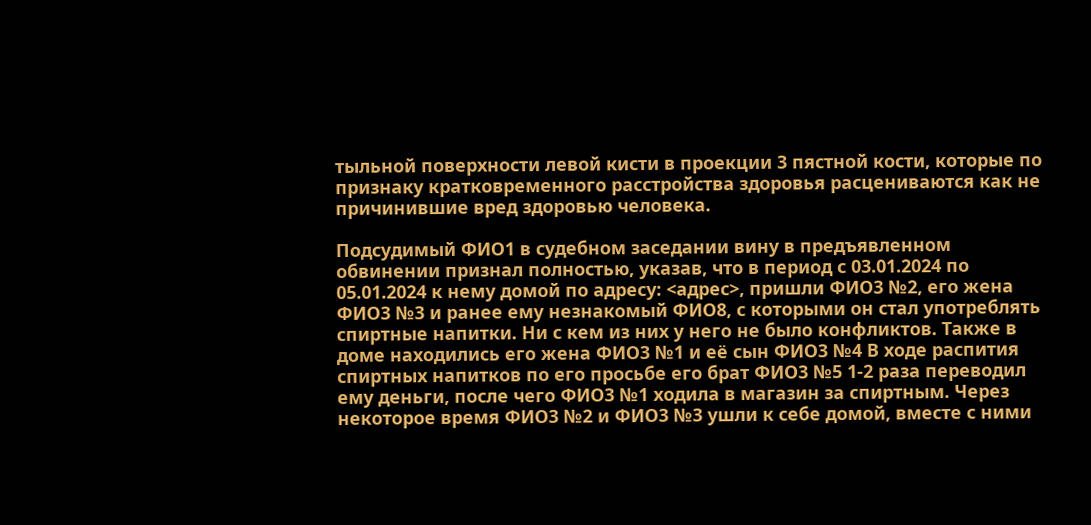тыльной поверхности левой кисти в проекции 3 пястной кости, которые по признаку кратковременного расстройства здоровья расцениваются как не причинившие вред здоровью человека.

Подсудимый ФИО1 в судебном заседании вину в предъявленном обвинении признал полностью, указав, что в период с 03.01.2024 по 05.01.2024 к нему домой по адресу: <адрес>, пришли ФИО3 №2, его жена ФИО3 №3 и ранее ему незнакомый ФИО8, с которыми он стал употреблять спиртные напитки. Ни с кем из них у него не было конфликтов. Также в доме находились его жена ФИО3 №1 и её сын ФИО3 №4 В ходе распития спиртных напитков по его просьбе его брат ФИО3 №5 1-2 раза переводил ему деньги, после чего ФИО3 №1 ходила в магазин за спиртным. Через некоторое время ФИО3 №2 и ФИО3 №3 ушли к себе домой, вместе с ними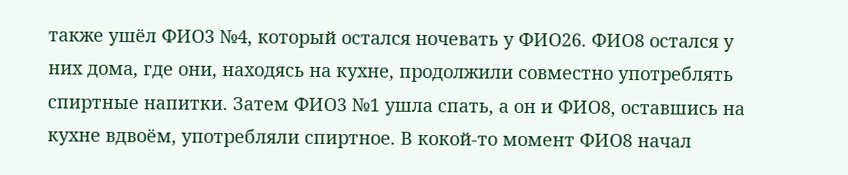также ушёл ФИО3 №4, который остался ночевать у ФИО26. ФИО8 остался у них дома, где они, находясь на кухне, продолжили совместно употреблять спиртные напитки. Затем ФИО3 №1 ушла спать, а он и ФИО8, оставшись на кухне вдвоём, употребляли спиртное. В кокой-то момент ФИО8 начал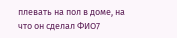плевать на пол в доме, на что он сделал ФИО7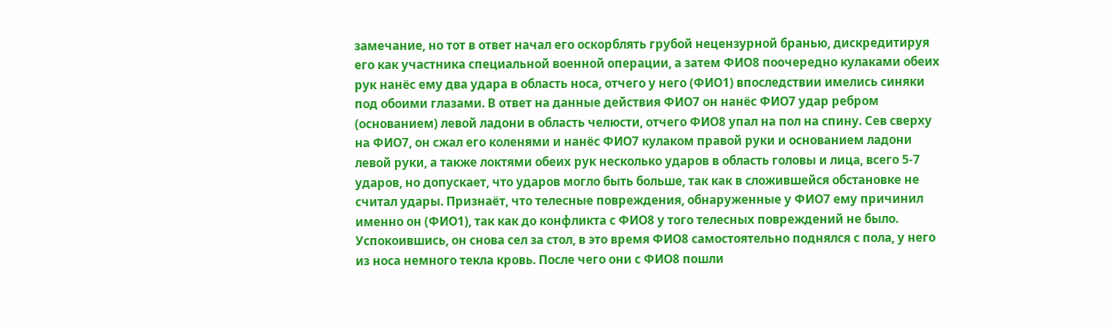замечание, но тот в ответ начал его оскорблять грубой нецензурной бранью, дискредитируя его как участника специальной военной операции, а затем ФИО8 поочередно кулаками обеих рук нанёс ему два удара в область носа, отчего у него (ФИО1) впоследствии имелись синяки под обоими глазами. В ответ на данные действия ФИО7 он нанёс ФИО7 удар ребром (основанием) левой ладони в область челюсти, отчего ФИО8 упал на пол на спину. Сев сверху на ФИО7, он сжал его коленями и нанёс ФИО7 кулаком правой руки и основанием ладони левой руки, а также локтями обеих рук несколько ударов в область головы и лица, всего 5-7 ударов, но допускает, что ударов могло быть больше, так как в сложившейся обстановке не считал удары. Признаёт, что телесные повреждения, обнаруженные у ФИО7 ему причинил именно он (ФИО1), так как до конфликта с ФИО8 у того телесных повреждений не было. Успокоившись, он снова сел за стол, в это время ФИО8 самостоятельно поднялся с пола, у него из носа немного текла кровь. После чего они с ФИО8 пошли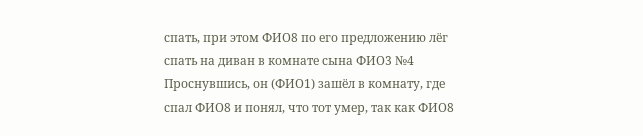спать, при этом ФИО8 по его предложению лёг спать на диван в комнате сына ФИО3 №4 Проснувшись, он (ФИО1) зашёл в комнату, где спал ФИО8 и понял, что тот умер, так как ФИО8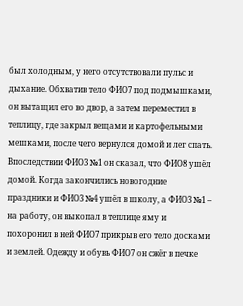был холодным, у него отсутствовали пульс и дыхание. Обхватив тело ФИО7 под подмышками, он вытащил его во двор, а затем переместил в теплицу, где закрыл вещами и картофельными мешками, после чего вернулся домой и лег спать. Впоследствии ФИО3 №1 он сказал, что ФИО8 ушёл домой. Когда закончились новогодние праздники и ФИО3 №4 ушёл в школу, а ФИО3 №1 – на работу, он выкопал в теплице яму и похоронил в ней ФИО7 прикрыв его тело досками и землей. Одежду и обувь ФИО7 он сжёг в печке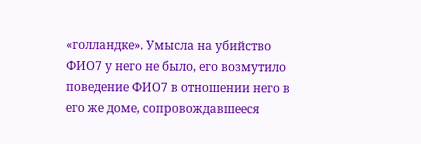«голландке». Умысла на убийство ФИО7 у него не было, его возмутило поведение ФИО7 в отношении него в его же доме, сопровождавшееся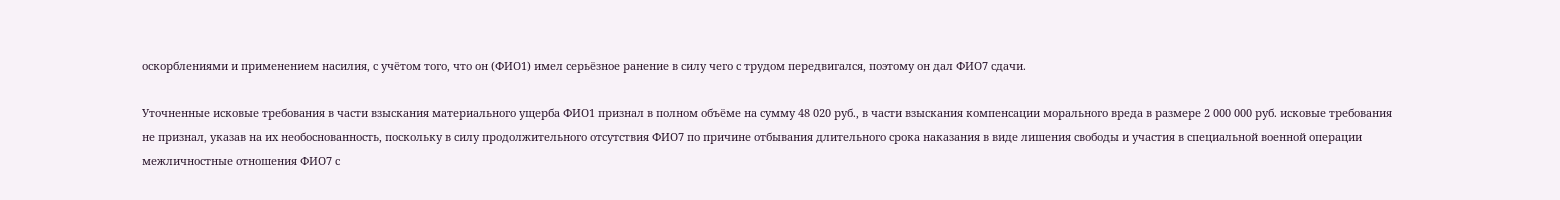оскорблениями и применением насилия, с учётом того, что он (ФИО1) имел серьёзное ранение в силу чего с трудом передвигался, поэтому он дал ФИО7 сдачи.

Уточненные исковые требования в части взыскания материального ущерба ФИО1 признал в полном объёме на сумму 48 020 руб., в части взыскания компенсации морального вреда в размере 2 000 000 руб. исковые требования не признал, указав на их необоснованность, поскольку в силу продолжительного отсутствия ФИО7 по причине отбывания длительного срока наказания в виде лишения свободы и участия в специальной военной операции межличностные отношения ФИО7 с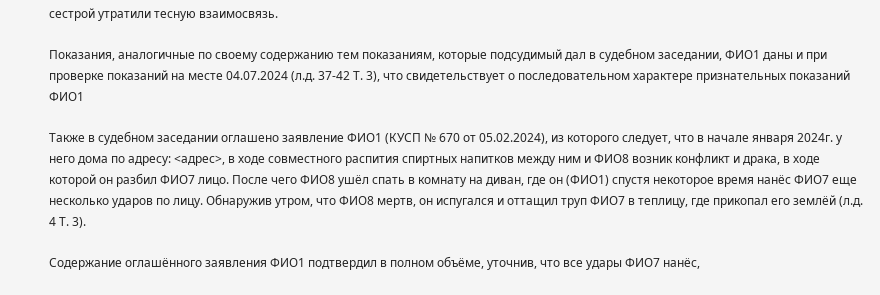сестрой утратили тесную взаимосвязь.

Показания, аналогичные по своему содержанию тем показаниям, которые подсудимый дал в судебном заседании, ФИО1 даны и при проверке показаний на месте 04.07.2024 (л.д. 37-42 Т. 3), что свидетельствует о последовательном характере признательных показаний ФИО1

Также в судебном заседании оглашено заявление ФИО1 (КУСП № 670 от 05.02.2024), из которого следует, что в начале января 2024г. у него дома по адресу: <адрес>, в ходе совместного распития спиртных напитков между ним и ФИО8 возник конфликт и драка, в ходе которой он разбил ФИО7 лицо. После чего ФИО8 ушёл спать в комнату на диван, где он (ФИО1) спустя некоторое время нанёс ФИО7 еще несколько ударов по лицу. Обнаружив утром, что ФИО8 мертв, он испугался и оттащил труп ФИО7 в теплицу, где прикопал его землёй (л.д. 4 Т. 3).

Содержание оглашённого заявления ФИО1 подтвердил в полном объёме, уточнив, что все удары ФИО7 нанёс,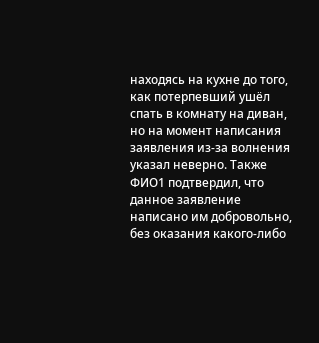находясь на кухне до того, как потерпевший ушёл спать в комнату на диван, но на момент написания заявления из-за волнения указал неверно. Также ФИО1 подтвердил, что данное заявление написано им добровольно, без оказания какого-либо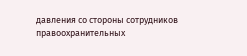давления со стороны сотрудников правоохранительных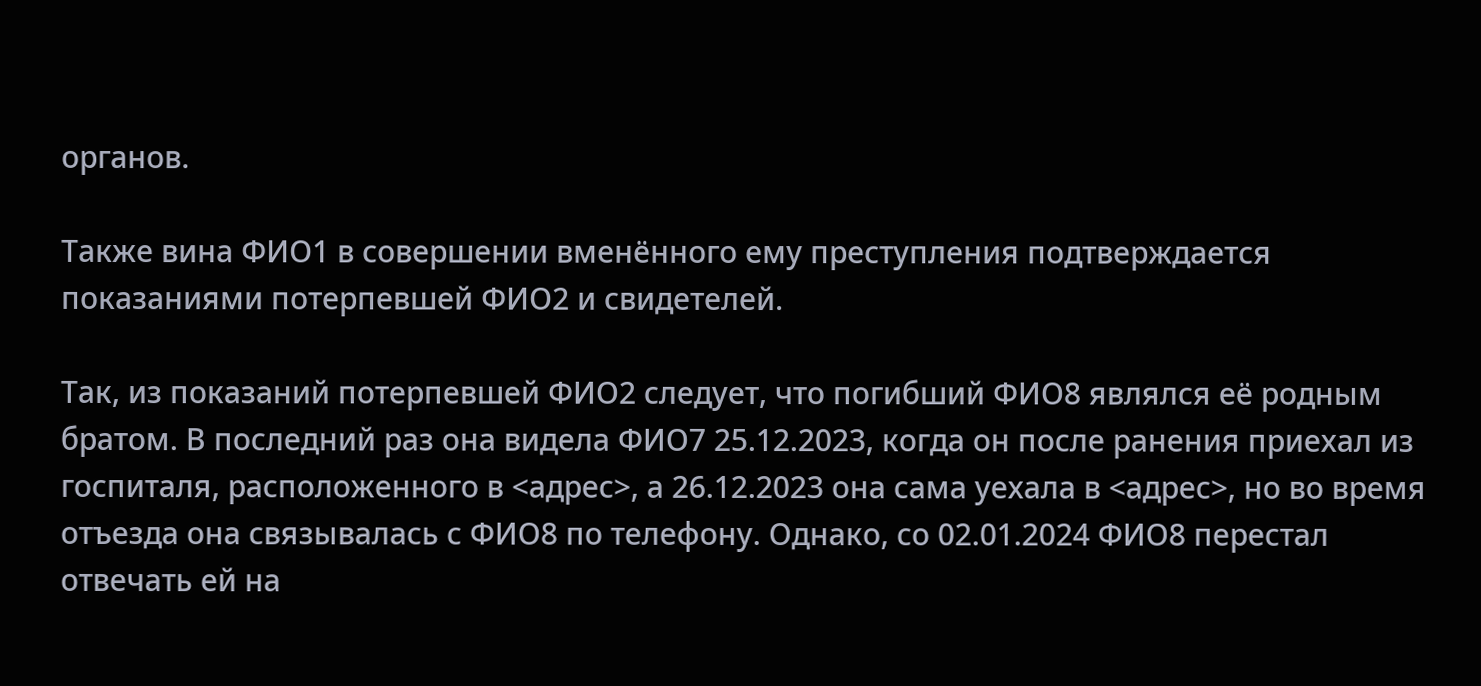органов.

Также вина ФИО1 в совершении вменённого ему преступления подтверждается показаниями потерпевшей ФИО2 и свидетелей.

Так, из показаний потерпевшей ФИО2 следует, что погибший ФИО8 являлся её родным братом. В последний раз она видела ФИО7 25.12.2023, когда он после ранения приехал из госпиталя, расположенного в <адрес>, а 26.12.2023 она сама уехала в <адрес>, но во время отъезда она связывалась с ФИО8 по телефону. Однако, со 02.01.2024 ФИО8 перестал отвечать ей на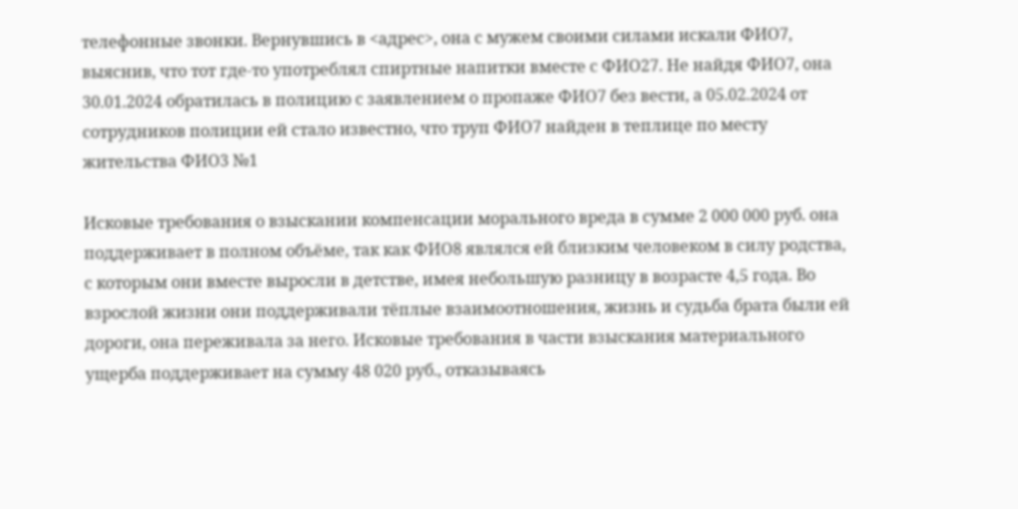телефонные звонки. Вернувшись в <адрес>, она с мужем своими силами искали ФИО7, выяснив, что тот где-то употреблял спиртные напитки вместе с ФИО27. Не найдя ФИО7, она 30.01.2024 обратилась в полицию с заявлением о пропаже ФИО7 без вести, а 05.02.2024 от сотрудников полиции ей стало известно, что труп ФИО7 найден в теплице по месту жительства ФИО3 №1

Исковые требования о взыскании компенсации морального вреда в сумме 2 000 000 руб. она поддерживает в полном объёме, так как ФИО8 являлся ей близким человеком в силу родства, с которым они вместе выросли в детстве, имея небольшую разницу в возрасте 4,5 года. Во взрослой жизни они поддерживали тёплые взаимоотношения, жизнь и судьба брата были ей дороги, она переживала за него. Исковые требования в части взыскания материального ущерба поддерживает на сумму 48 020 руб., отказываясь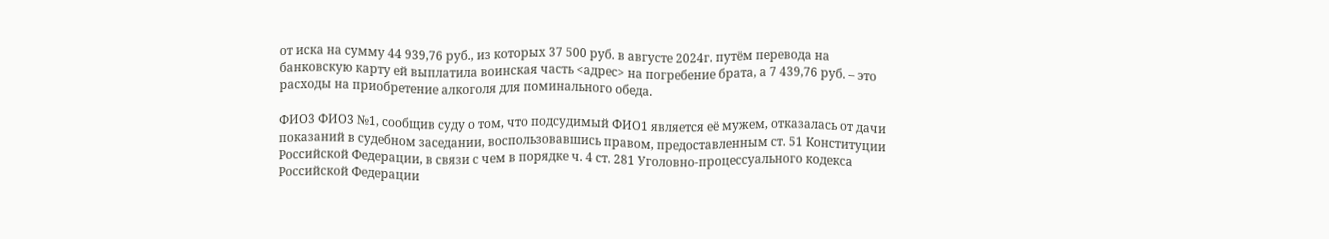от иска на сумму 44 939,76 руб., из которых 37 500 руб. в августе 2024г. путём перевода на банковскую карту ей выплатила воинская часть <адрес> на погребение брата, а 7 439,76 руб. – это расходы на приобретение алкоголя для поминального обеда.

ФИО3 ФИО3 №1, сообщив суду о том, что подсудимый ФИО1 является её мужем, отказалась от дачи показаний в судебном заседании, воспользовавшись правом, предоставленным ст. 51 Конституции Российской Федерации, в связи с чем в порядке ч. 4 ст. 281 Уголовно-процессуального кодекса Российской Федерации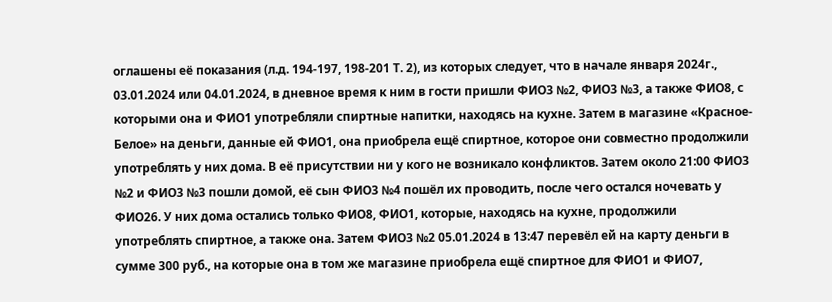оглашены её показания (л.д. 194-197, 198-201 Т. 2), из которых следует, что в начале января 2024г., 03.01.2024 или 04.01.2024, в дневное время к ним в гости пришли ФИО3 №2, ФИО3 №3, а также ФИО8, с которыми она и ФИО1 употребляли спиртные напитки, находясь на кухне. Затем в магазине «Красное-Белое» на деньги, данные ей ФИО1, она приобрела ещё спиртное, которое они совместно продолжили употреблять у них дома. В её присутствии ни у кого не возникало конфликтов. Затем около 21:00 ФИО3 №2 и ФИО3 №3 пошли домой, её сын ФИО3 №4 пошёл их проводить, после чего остался ночевать у ФИО26. У них дома остались только ФИО8, ФИО1, которые, находясь на кухне, продолжили употреблять спиртное, а также она. Затем ФИО3 №2 05.01.2024 в 13:47 перевёл ей на карту деньги в сумме 300 руб., на которые она в том же магазине приобрела ещё спиртное для ФИО1 и ФИО7,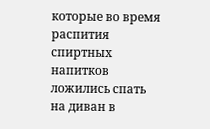которые во время распития спиртных напитков ложились спать на диван в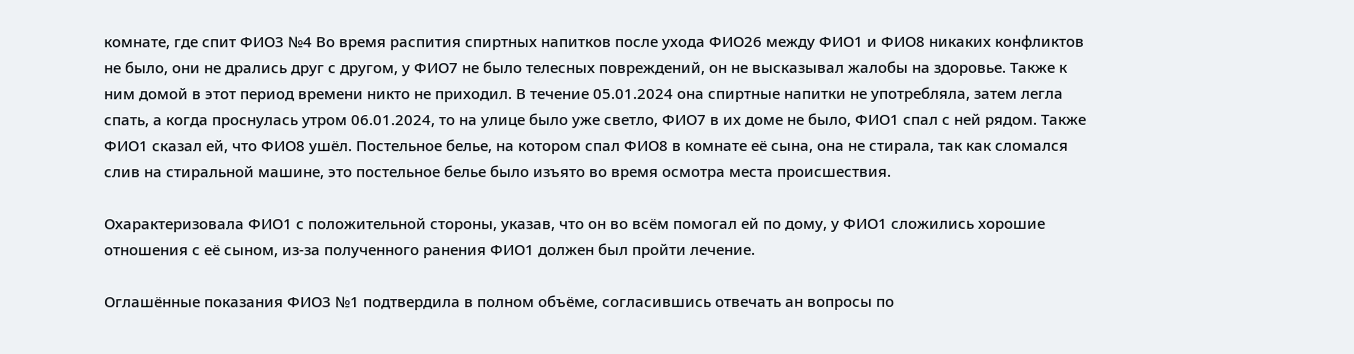комнате, где спит ФИО3 №4 Во время распития спиртных напитков после ухода ФИО26 между ФИО1 и ФИО8 никаких конфликтов не было, они не дрались друг с другом, у ФИО7 не было телесных повреждений, он не высказывал жалобы на здоровье. Также к ним домой в этот период времени никто не приходил. В течение 05.01.2024 она спиртные напитки не употребляла, затем легла спать, а когда проснулась утром 06.01.2024, то на улице было уже светло, ФИО7 в их доме не было, ФИО1 спал с ней рядом. Также ФИО1 сказал ей, что ФИО8 ушёл. Постельное белье, на котором спал ФИО8 в комнате её сына, она не стирала, так как сломался слив на стиральной машине, это постельное белье было изъято во время осмотра места происшествия.

Охарактеризовала ФИО1 с положительной стороны, указав, что он во всём помогал ей по дому, у ФИО1 сложились хорошие отношения с её сыном, из-за полученного ранения ФИО1 должен был пройти лечение.

Оглашённые показания ФИО3 №1 подтвердила в полном объёме, согласившись отвечать ан вопросы по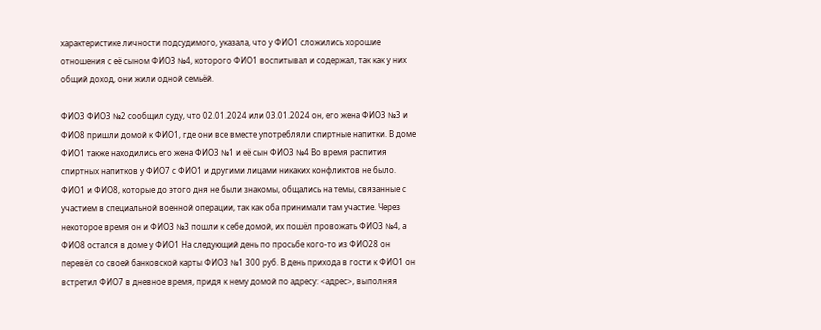характеристике личности подсудимого, указала, что у ФИО1 сложились хорошие отношения с её сыном ФИО3 №4, которого ФИО1 воспитывал и содержал, так как у них общий доход, они жили одной семьёй.

ФИО3 ФИО3 №2 сообщил суду, что 02.01.2024 или 03.01.2024 он, его жена ФИО3 №3 и ФИО8 пришли домой к ФИО1, где они все вместе употребляли спиртные напитки. В доме ФИО1 также находились его жена ФИО3 №1 и её сын ФИО3 №4 Во время распития спиртных напитков у ФИО7 с ФИО1 и другими лицами никаких конфликтов не было. ФИО1 и ФИО8, которые до этого дня не были знакомы, общались на темы, связанные с участием в специальной военной операции, так как оба принимали там участие. Через некоторое время он и ФИО3 №3 пошли к себе домой, их пошёл провожать ФИО3 №4, а ФИО8 остался в доме у ФИО1 На следующий день по просьбе кого-то из ФИО28 он перевёл со своей банковской карты ФИО3 №1 300 руб. В день прихода в гости к ФИО1 он встретил ФИО7 в дневное время, придя к нему домой по адресу: <адрес>, выполняя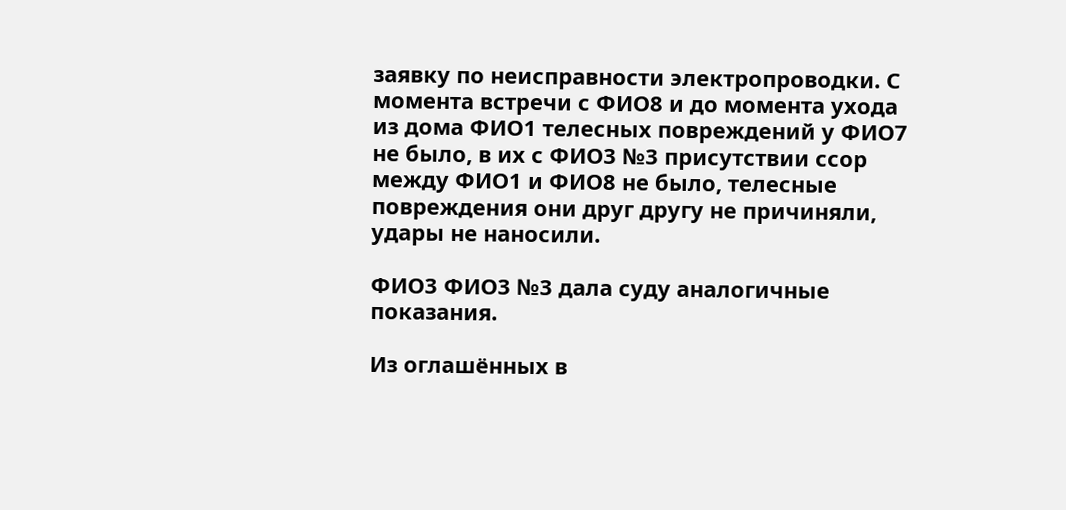заявку по неисправности электропроводки. С момента встречи с ФИО8 и до момента ухода из дома ФИО1 телесных повреждений у ФИО7 не было, в их с ФИО3 №3 присутствии ссор между ФИО1 и ФИО8 не было, телесные повреждения они друг другу не причиняли, удары не наносили.

ФИО3 ФИО3 №3 дала суду аналогичные показания.

Из оглашённых в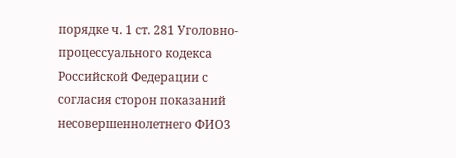порядке ч. 1 ст. 281 Уголовно-процессуального кодекса Российской Федерации с согласия сторон показаний несовершеннолетнего ФИО3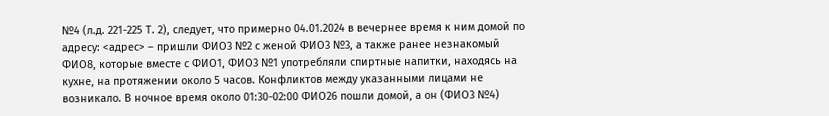№4 (л.д. 221-225 Т. 2), следует, что примерно 04.01.2024 в вечернее время к ним домой по адресу: <адрес> – пришли ФИО3 №2 с женой ФИО3 №3, а также ранее незнакомый ФИО8, которые вместе с ФИО1, ФИО3 №1 употребляли спиртные напитки, находясь на кухне, на протяжении около 5 часов. Конфликтов между указанными лицами не возникало. В ночное время около 01:30-02:00 ФИО26 пошли домой, а он (ФИО3 №4)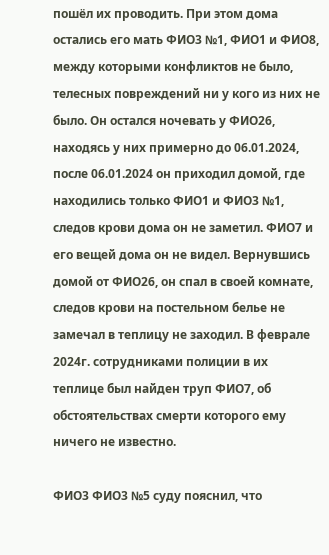пошёл их проводить. При этом дома остались его мать ФИО3 №1, ФИО1 и ФИО8, между которыми конфликтов не было, телесных повреждений ни у кого из них не было. Он остался ночевать у ФИО26, находясь у них примерно до 06.01.2024, после 06.01.2024 он приходил домой, где находились только ФИО1 и ФИО3 №1, следов крови дома он не заметил. ФИО7 и его вещей дома он не видел. Вернувшись домой от ФИО26, он спал в своей комнате, следов крови на постельном белье не замечал в теплицу не заходил. В феврале 2024г. сотрудниками полиции в их теплице был найден труп ФИО7, об обстоятельствах смерти которого ему ничего не известно.

ФИО3 ФИО3 №5 суду пояснил, что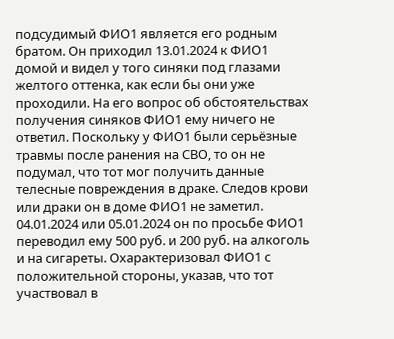подсудимый ФИО1 является его родным братом. Он приходил 13.01.2024 к ФИО1 домой и видел у того синяки под глазами желтого оттенка, как если бы они уже проходили. На его вопрос об обстоятельствах получения синяков ФИО1 ему ничего не ответил. Поскольку у ФИО1 были серьёзные травмы после ранения на СВО, то он не подумал, что тот мог получить данные телесные повреждения в драке. Следов крови или драки он в доме ФИО1 не заметил. 04.01.2024 или 05.01.2024 он по просьбе ФИО1 переводил ему 500 руб. и 200 руб. на алкоголь и на сигареты. Охарактеризовал ФИО1 с положительной стороны, указав, что тот участвовал в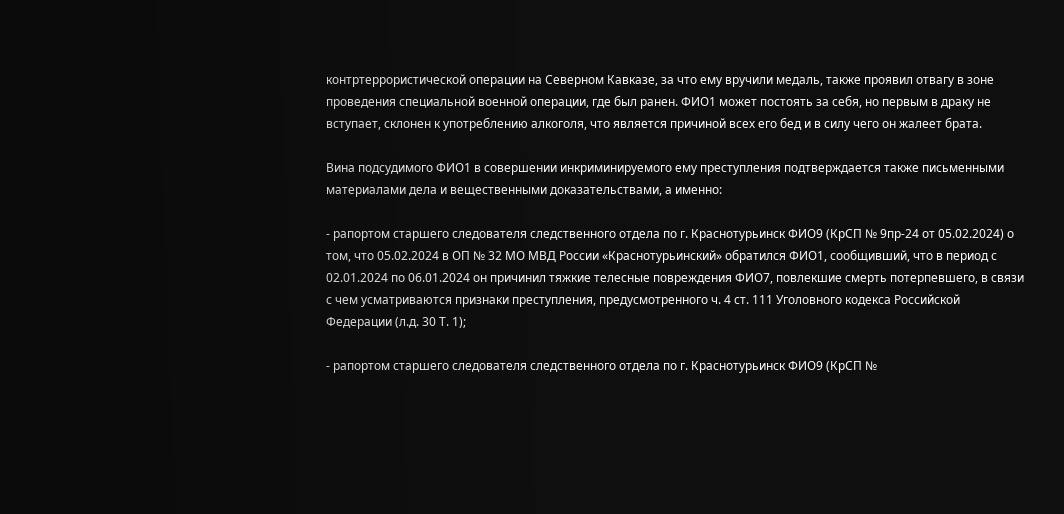контртеррористической операции на Северном Кавказе, за что ему вручили медаль, также проявил отвагу в зоне проведения специальной военной операции, где был ранен. ФИО1 может постоять за себя, но первым в драку не вступает, склонен к употреблению алкоголя, что является причиной всех его бед и в силу чего он жалеет брата.

Вина подсудимого ФИО1 в совершении инкриминируемого ему преступления подтверждается также письменными материалами дела и вещественными доказательствами, а именно:

- рапортом старшего следователя следственного отдела по г. Краснотурьинск ФИО9 (КрСП № 9пр-24 от 05.02.2024) о том, что 05.02.2024 в ОП № 32 МО МВД России «Краснотурьинский» обратился ФИО1, сообщивший, что в период с 02.01.2024 по 06.01.2024 он причинил тяжкие телесные повреждения ФИО7, повлекшие смерть потерпевшего, в связи с чем усматриваются признаки преступления, предусмотренного ч. 4 ст. 111 Уголовного кодекса Российской Федерации (л.д. 30 Т. 1);

- рапортом старшего следователя следственного отдела по г. Краснотурьинск ФИО9 (КрСП №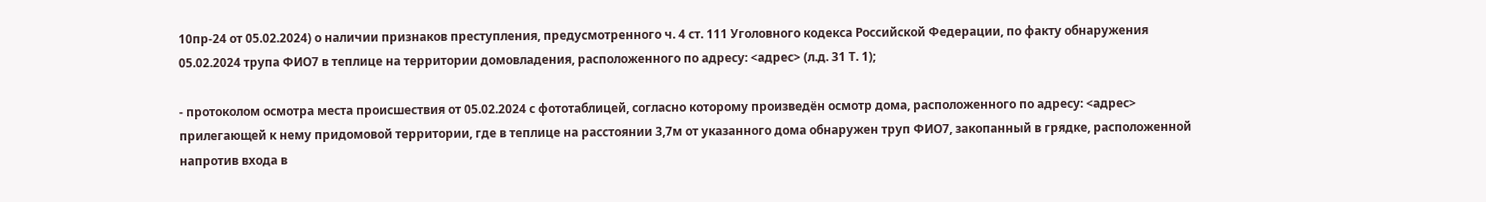10пр-24 от 05.02.2024) о наличии признаков преступления, предусмотренного ч. 4 ст. 111 Уголовного кодекса Российской Федерации, по факту обнаружения 05.02.2024 трупа ФИО7 в теплице на территории домовладения, расположенного по адресу: <адрес> (л.д. 31 Т. 1);

- протоколом осмотра места происшествия от 05.02.2024 с фототаблицей, согласно которому произведён осмотр дома, расположенного по адресу: <адрес> прилегающей к нему придомовой территории, где в теплице на расстоянии 3,7м от указанного дома обнаружен труп ФИО7, закопанный в грядке, расположенной напротив входа в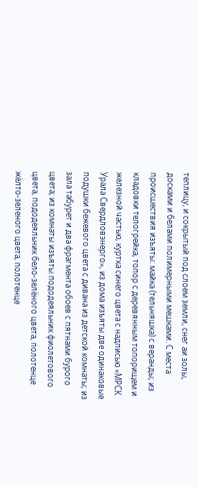теплицу, и сокрытый под слоем земли, снег аи золы, досками и белами полимерными мешками. С места происшествия изъяты: майка (тельняшка) с веранды; из кладовки телогрейка, топор с деревянным топорищем и железной частью, куртка синего цвета с надписью «МРСК Урала Свердловэнерго», из дома изъяты две одинаковые подушки бежевого цвета с дивана из детской комнаты; из зала табурет и два фрагмента обоев с пятнами бурого цвета; из комнаты изъяты пододеяльник фиолетового цвета, пододеяльник бело-зелёного цвета, полотенце жёлто-зеленого цвета, полотенце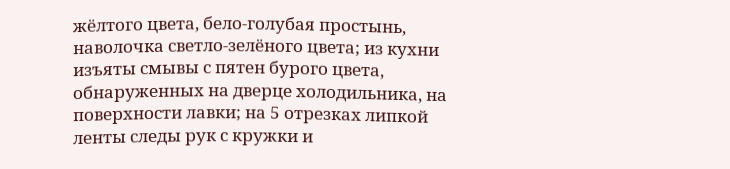жёлтого цвета, бело-голубая простынь, наволочка светло-зелёного цвета; из кухни изъяты смывы с пятен бурого цвета, обнаруженных на дверце холодильника, на поверхности лавки; на 5 отрезках липкой ленты следы рук с кружки и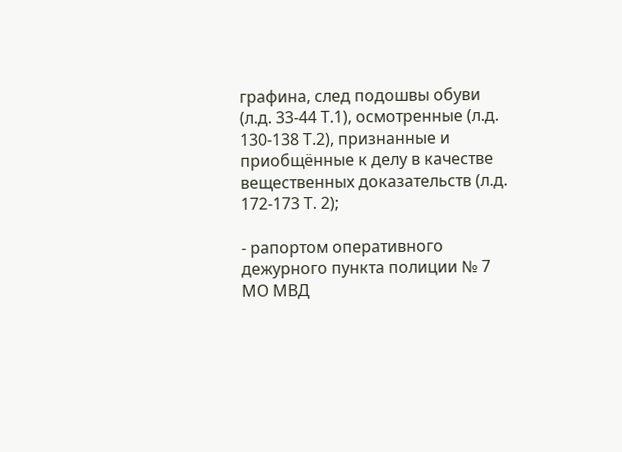графина, след подошвы обуви (л.д. 33-44 Т.1), осмотренные (л.д. 130-138 Т.2), признанные и приобщённые к делу в качестве вещественных доказательств (л.д. 172-173 Т. 2);

- рапортом оперативного дежурного пункта полиции № 7 МО МВД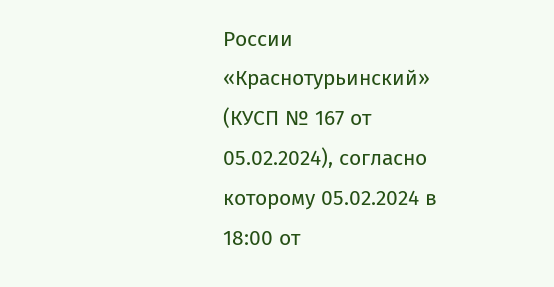России «Краснотурьинский» (КУСП № 167 от 05.02.2024), согласно которому 05.02.2024 в 18:00 от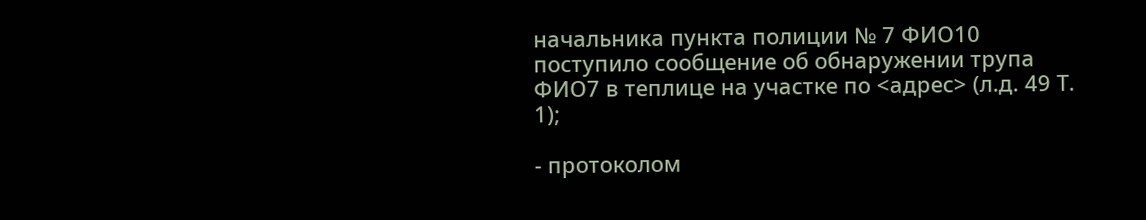начальника пункта полиции № 7 ФИО10 поступило сообщение об обнаружении трупа ФИО7 в теплице на участке по <адрес> (л.д. 49 Т. 1);

- протоколом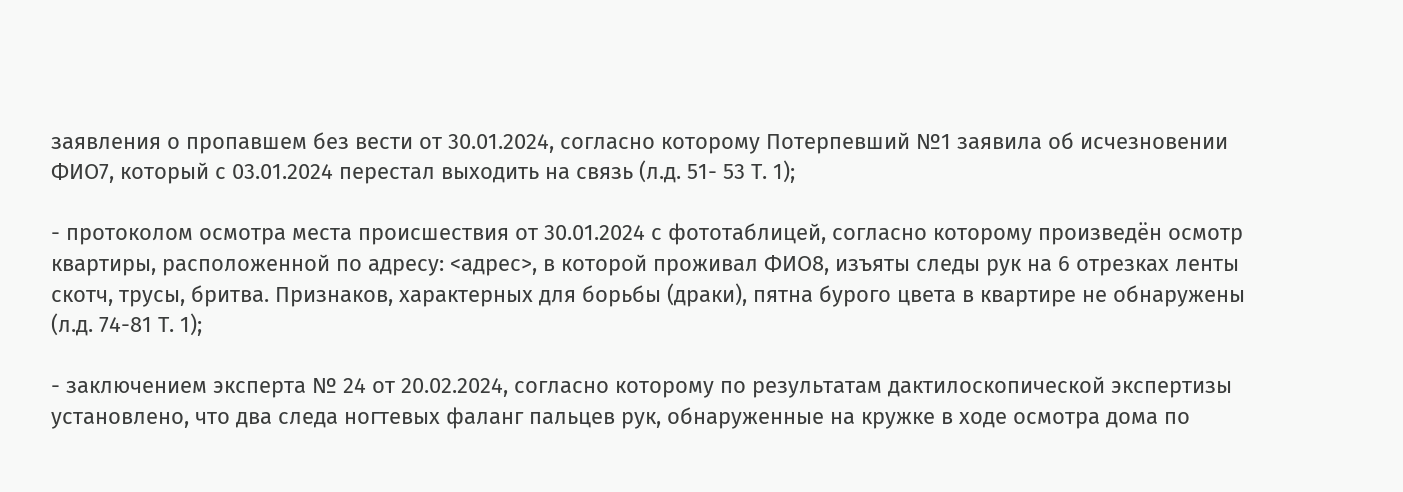заявления о пропавшем без вести от 30.01.2024, согласно которому Потерпевший №1 заявила об исчезновении ФИО7, который с 03.01.2024 перестал выходить на связь (л.д. 51- 53 Т. 1);

- протоколом осмотра места происшествия от 30.01.2024 с фототаблицей, согласно которому произведён осмотр квартиры, расположенной по адресу: <адрес>, в которой проживал ФИО8, изъяты следы рук на 6 отрезках ленты скотч, трусы, бритва. Признаков, характерных для борьбы (драки), пятна бурого цвета в квартире не обнаружены (л.д. 74-81 Т. 1);

- заключением эксперта № 24 от 20.02.2024, согласно которому по результатам дактилоскопической экспертизы установлено, что два следа ногтевых фаланг пальцев рук, обнаруженные на кружке в ходе осмотра дома по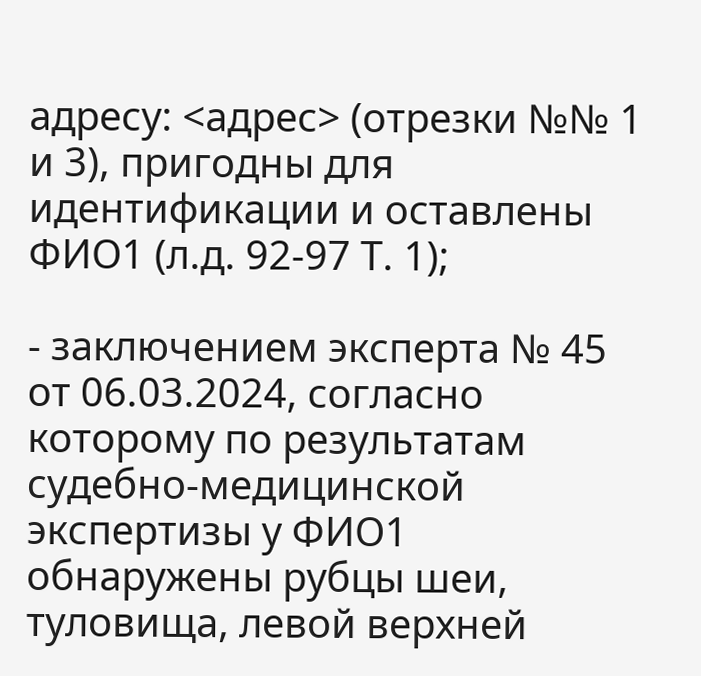адресу: <адрес> (отрезки №№ 1 и 3), пригодны для идентификации и оставлены ФИО1 (л.д. 92-97 Т. 1);

- заключением эксперта № 45 от 06.03.2024, согласно которому по результатам судебно-медицинской экспертизы у ФИО1 обнаружены рубцы шеи, туловища, левой верхней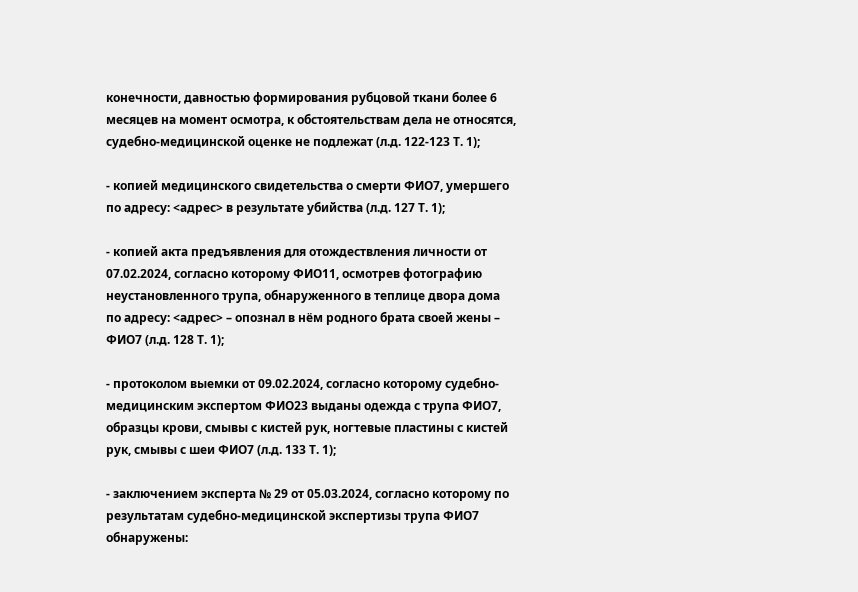конечности, давностью формирования рубцовой ткани более 6 месяцев на момент осмотра, к обстоятельствам дела не относятся, судебно-медицинской оценке не подлежат (л.д. 122-123 Т. 1);

- копией медицинского свидетельства о смерти ФИО7, умершего по адресу: <адрес> в результате убийства (л.д. 127 Т. 1);

- копией акта предъявления для отождествления личности от 07.02.2024, согласно которому ФИО11, осмотрев фотографию неустановленного трупа, обнаруженного в теплице двора дома по адресу: <адрес> – опознал в нём родного брата своей жены – ФИО7 (л.д. 128 Т. 1);

- протоколом выемки от 09.02.2024, согласно которому судебно-медицинским экспертом ФИО23 выданы одежда с трупа ФИО7, образцы крови, смывы с кистей рук, ногтевые пластины с кистей рук, смывы с шеи ФИО7 (л.д. 133 Т. 1);

- заключением эксперта № 29 от 05.03.2024, согласно которому по результатам судебно-медицинской экспертизы трупа ФИО7 обнаружены: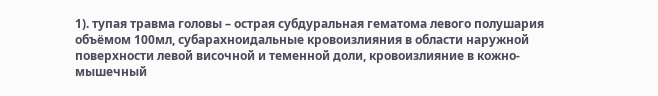1). тупая травма головы – острая субдуральная гематома левого полушария объёмом 100мл, субарахноидальные кровоизлияния в области наружной поверхности левой височной и теменной доли, кровоизлияние в кожно-мышечный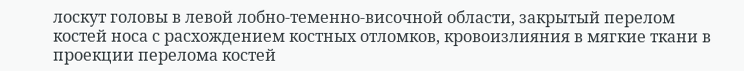лоскут головы в левой лобно-теменно-височной области, закрытый перелом костей носа с расхождением костных отломков, кровоизлияния в мягкие ткани в проекции перелома костей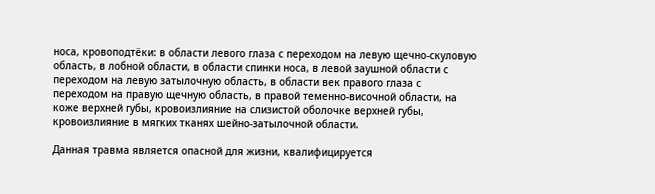носа, кровоподтёки: в области левого глаза с переходом на левую щечно-скуловую область, в лобной области, в области спинки носа, в левой заушной области с переходом на левую затылочную область, в области век правого глаза с переходом на правую щечную область, в правой теменно-височной области, на коже верхней губы, кровоизлияние на слизистой оболочке верхней губы, кровоизлияние в мягких тканях шейно-затылочной области.

Данная травма является опасной для жизни, квалифицируется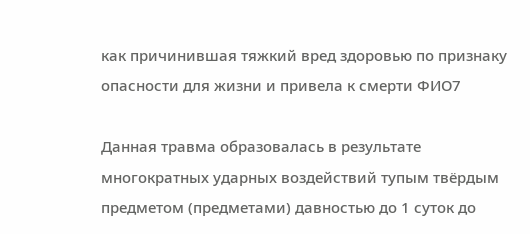как причинившая тяжкий вред здоровью по признаку опасности для жизни и привела к смерти ФИО7

Данная травма образовалась в результате многократных ударных воздействий тупым твёрдым предметом (предметами) давностью до 1 суток до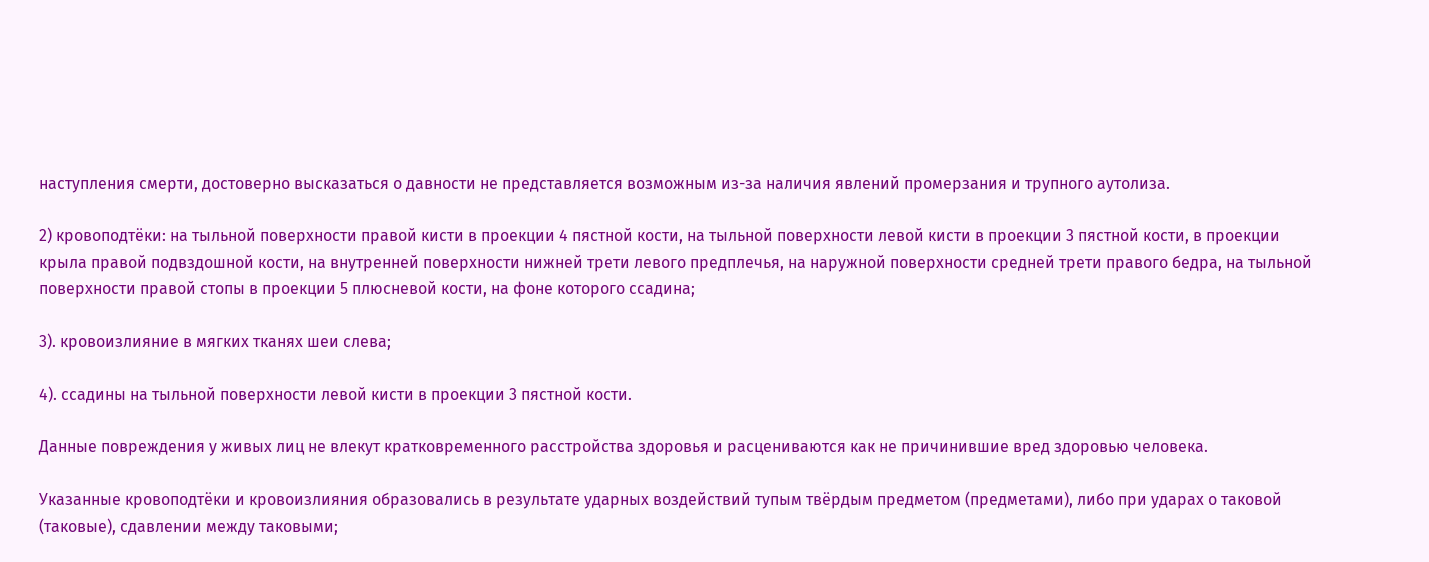наступления смерти, достоверно высказаться о давности не представляется возможным из-за наличия явлений промерзания и трупного аутолиза.

2) кровоподтёки: на тыльной поверхности правой кисти в проекции 4 пястной кости, на тыльной поверхности левой кисти в проекции 3 пястной кости, в проекции крыла правой подвздошной кости, на внутренней поверхности нижней трети левого предплечья, на наружной поверхности средней трети правого бедра, на тыльной поверхности правой стопы в проекции 5 плюсневой кости, на фоне которого ссадина;

3). кровоизлияние в мягких тканях шеи слева;

4). ссадины на тыльной поверхности левой кисти в проекции 3 пястной кости.

Данные повреждения у живых лиц не влекут кратковременного расстройства здоровья и расцениваются как не причинившие вред здоровью человека.

Указанные кровоподтёки и кровоизлияния образовались в результате ударных воздействий тупым твёрдым предметом (предметами), либо при ударах о таковой (таковые), сдавлении между таковыми;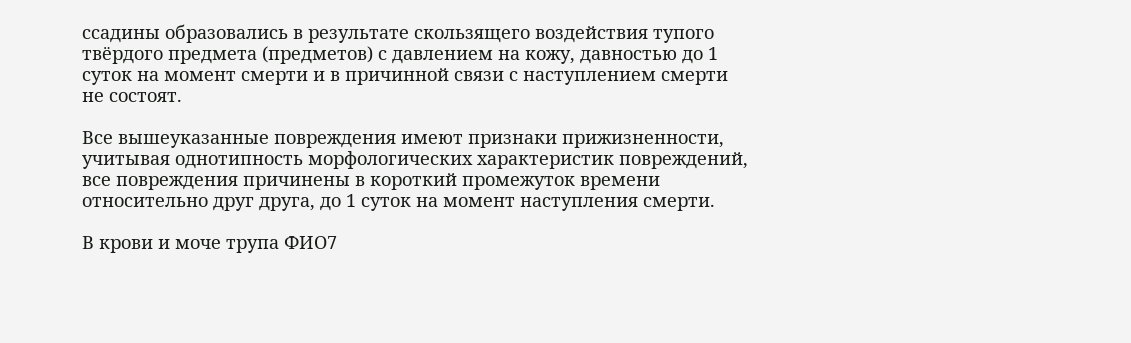ссадины образовались в результате скользящего воздействия тупого твёрдого предмета (предметов) с давлением на кожу, давностью до 1 суток на момент смерти и в причинной связи с наступлением смерти не состоят.

Все вышеуказанные повреждения имеют признаки прижизненности, учитывая однотипность морфологических характеристик повреждений, все повреждения причинены в короткий промежуток времени относительно друг друга, до 1 суток на момент наступления смерти.

В крови и моче трупа ФИО7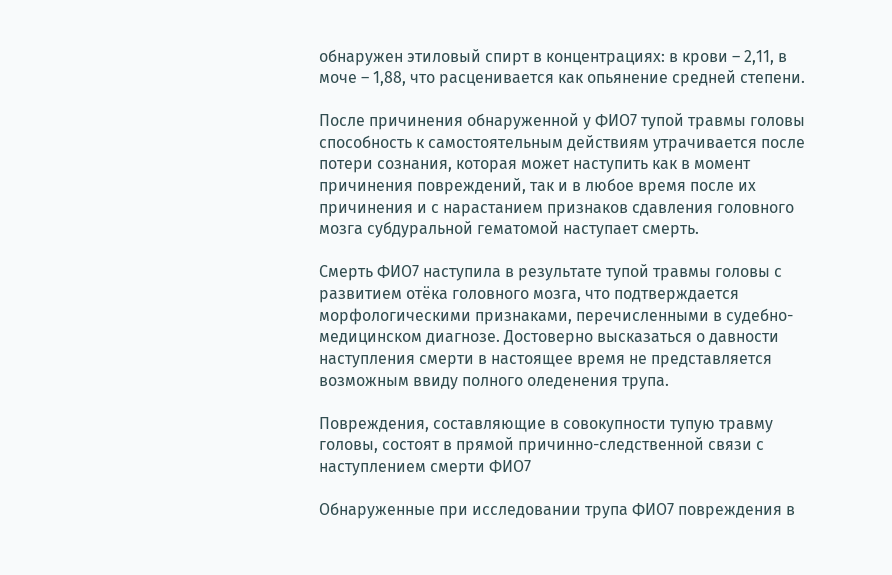обнаружен этиловый спирт в концентрациях: в крови – 2,11, в моче – 1,88, что расценивается как опьянение средней степени.

После причинения обнаруженной у ФИО7 тупой травмы головы способность к самостоятельным действиям утрачивается после потери сознания, которая может наступить как в момент причинения повреждений, так и в любое время после их причинения и с нарастанием признаков сдавления головного мозга субдуральной гематомой наступает смерть.

Смерть ФИО7 наступила в результате тупой травмы головы с развитием отёка головного мозга, что подтверждается морфологическими признаками, перечисленными в судебно-медицинском диагнозе. Достоверно высказаться о давности наступления смерти в настоящее время не представляется возможным ввиду полного оледенения трупа.

Повреждения, составляющие в совокупности тупую травму головы, состоят в прямой причинно-следственной связи с наступлением смерти ФИО7

Обнаруженные при исследовании трупа ФИО7 повреждения в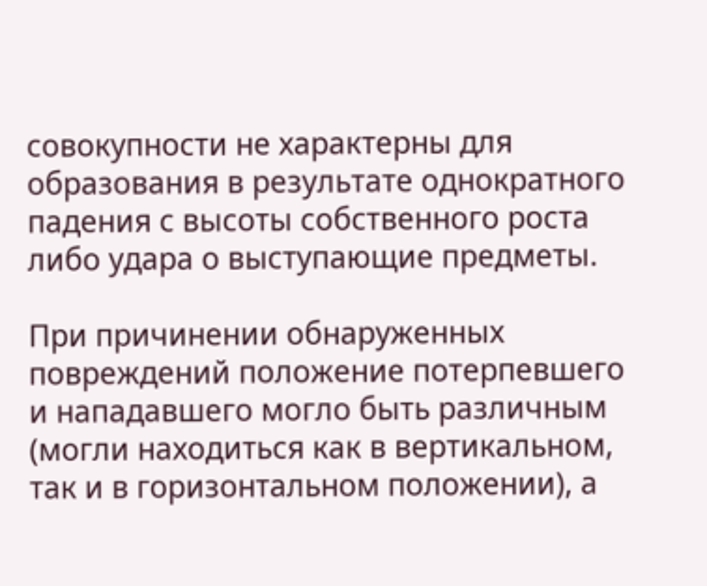совокупности не характерны для образования в результате однократного падения с высоты собственного роста либо удара о выступающие предметы.

При причинении обнаруженных повреждений положение потерпевшего и нападавшего могло быть различным (могли находиться как в вертикальном, так и в горизонтальном положении), а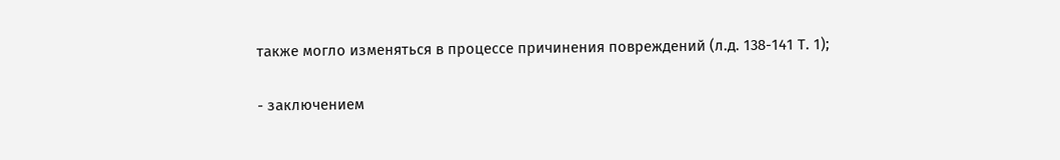также могло изменяться в процессе причинения повреждений (л.д. 138-141 Т. 1);

- заключением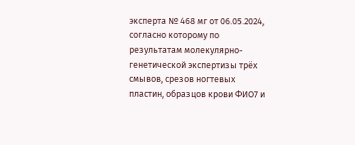эксперта № 468 мг от 06.05.2024, согласно которому по результатам молекулярно-генетической экспертизы трёх смывов, срезов ногтевых пластин, образцов крови ФИО7 и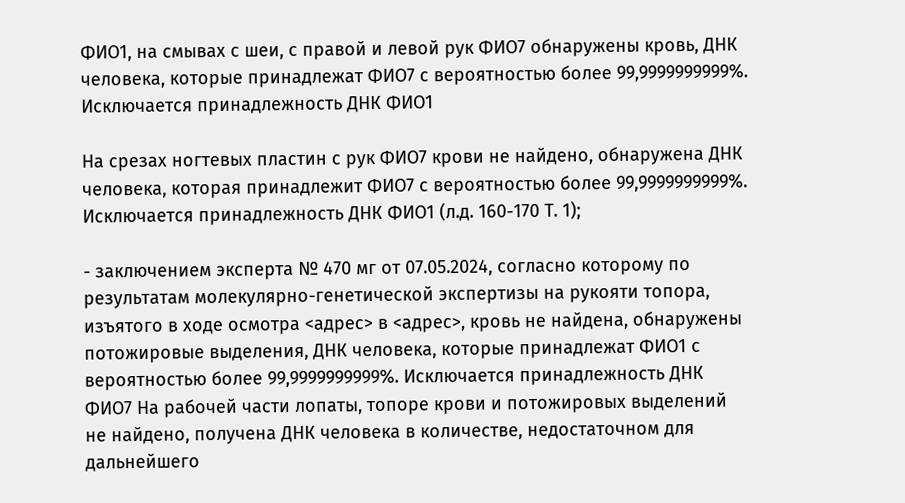ФИО1, на смывах с шеи, с правой и левой рук ФИО7 обнаружены кровь, ДНК человека, которые принадлежат ФИО7 с вероятностью более 99,9999999999%. Исключается принадлежность ДНК ФИО1

На срезах ногтевых пластин с рук ФИО7 крови не найдено, обнаружена ДНК человека, которая принадлежит ФИО7 с вероятностью более 99,9999999999%. Исключается принадлежность ДНК ФИО1 (л.д. 160-170 Т. 1);

- заключением эксперта № 470 мг от 07.05.2024, согласно которому по результатам молекулярно-генетической экспертизы на рукояти топора, изъятого в ходе осмотра <адрес> в <адрес>, кровь не найдена, обнаружены потожировые выделения, ДНК человека, которые принадлежат ФИО1 с вероятностью более 99,9999999999%. Исключается принадлежность ДНК ФИО7 На рабочей части лопаты, топоре крови и потожировых выделений не найдено, получена ДНК человека в количестве, недостаточном для дальнейшего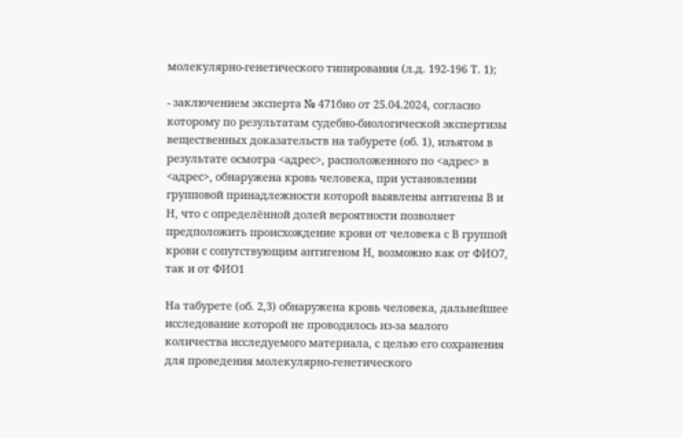молекулярно-генетического типирования (л.д. 192-196 Т. 1);

- заключением эксперта № 471био от 25.04.2024, согласно которому по результатам судебно-биологической экспертизы вещественных доказательств на табурете (об. 1), изъятом в результате осмотра <адрес>, расположенного по <адрес> в <адрес>, обнаружена кровь человека, при установлении групповой принадлежности которой выявлены антигены В и Н, что с определённой долей вероятности позволяет предположить происхождение крови от человека с В группой крови с сопутствующим антигеном Н, возможно как от ФИО7, так и от ФИО1

На табурете (об. 2,3) обнаружена кровь человека, дальнейшее исследование которой не проводилось из-за малого количества исследуемого материала, с целью его сохранения для проведения молекулярно-генетического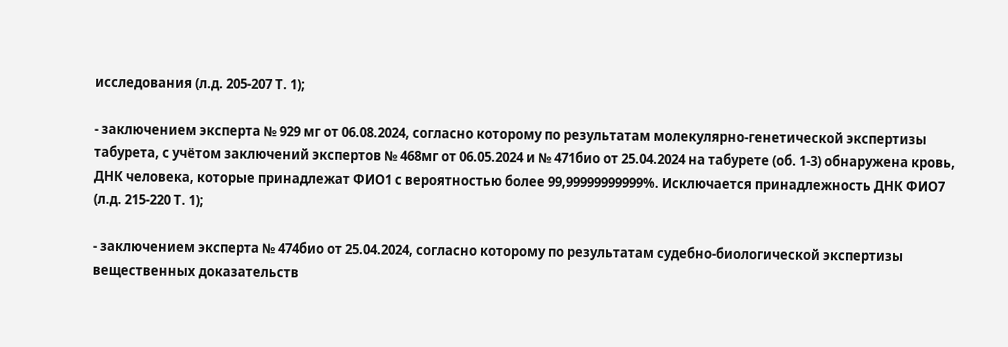исследования (л.д. 205-207 Т. 1);

- заключением эксперта № 929 мг от 06.08.2024, согласно которому по результатам молекулярно-генетической экспертизы табурета, с учётом заключений экспертов № 468мг от 06.05.2024 и № 471био от 25.04.2024 на табурете (об. 1-3) обнаружена кровь, ДНК человека, которые принадлежат ФИО1 с вероятностью более 99,99999999999%. Исключается принадлежность ДНК ФИО7 (л.д. 215-220 Т. 1);

- заключением эксперта № 474био от 25.04.2024, согласно которому по результатам судебно-биологической экспертизы вещественных доказательств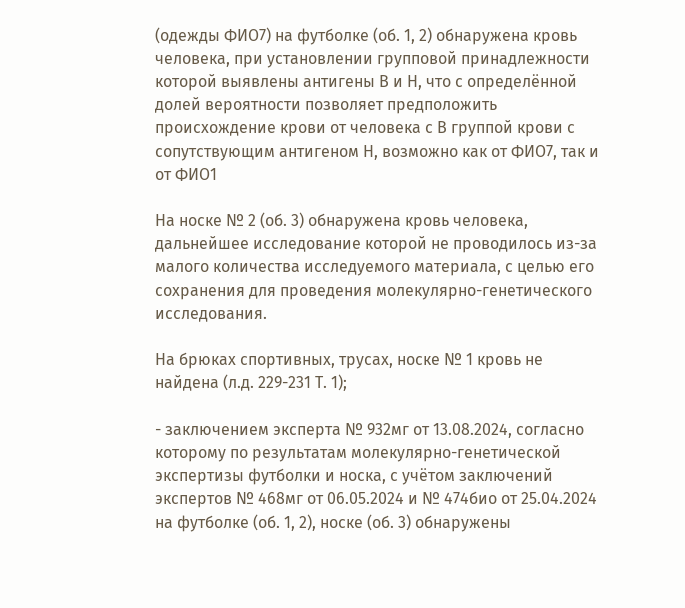(одежды ФИО7) на футболке (об. 1, 2) обнаружена кровь человека, при установлении групповой принадлежности которой выявлены антигены В и Н, что с определённой долей вероятности позволяет предположить происхождение крови от человека с В группой крови с сопутствующим антигеном Н, возможно как от ФИО7, так и от ФИО1

На носке № 2 (об. 3) обнаружена кровь человека, дальнейшее исследование которой не проводилось из-за малого количества исследуемого материала, с целью его сохранения для проведения молекулярно-генетического исследования.

На брюках спортивных, трусах, носке № 1 кровь не найдена (л.д. 229-231 Т. 1);

- заключением эксперта № 932мг от 13.08.2024, согласно которому по результатам молекулярно-генетической экспертизы футболки и носка, с учётом заключений экспертов № 468мг от 06.05.2024 и № 474био от 25.04.2024 на футболке (об. 1, 2), носке (об. 3) обнаружены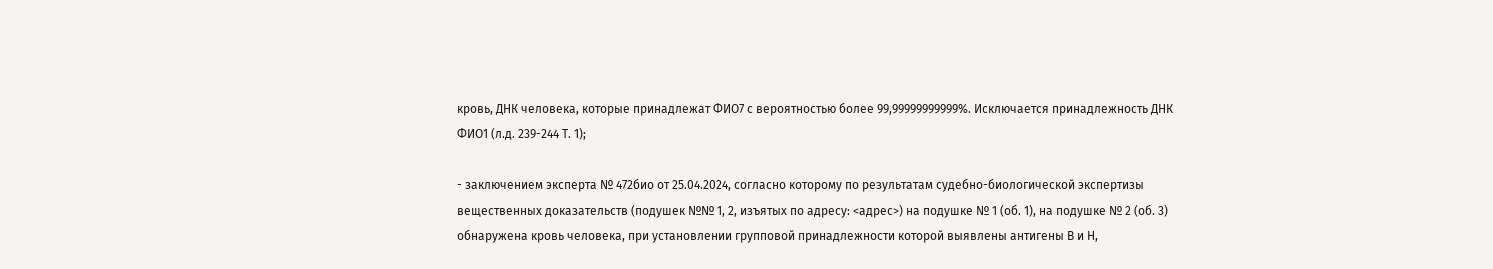кровь, ДНК человека, которые принадлежат ФИО7 с вероятностью более 99,99999999999%. Исключается принадлежность ДНК ФИО1 (л.д. 239-244 Т. 1);

- заключением эксперта № 472био от 25.04.2024, согласно которому по результатам судебно-биологической экспертизы вещественных доказательств (подушек №№ 1, 2, изъятых по адресу: <адрес>) на подушке № 1 (об. 1), на подушке № 2 (об. 3) обнаружена кровь человека, при установлении групповой принадлежности которой выявлены антигены В и Н,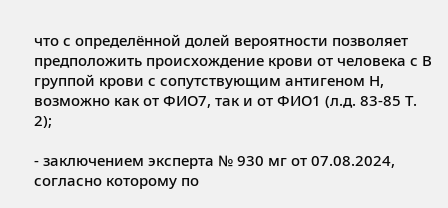что с определённой долей вероятности позволяет предположить происхождение крови от человека с В группой крови с сопутствующим антигеном Н, возможно как от ФИО7, так и от ФИО1 (л.д. 83-85 Т. 2);

- заключением эксперта № 930 мг от 07.08.2024, согласно которому по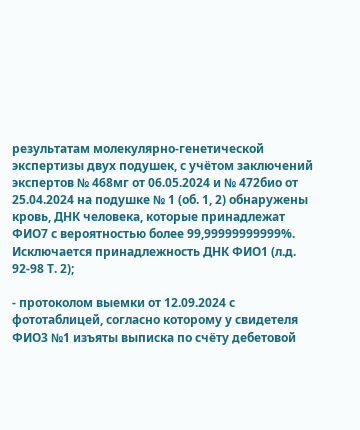результатам молекулярно-генетической экспертизы двух подушек, с учётом заключений экспертов № 468мг от 06.05.2024 и № 472био от 25.04.2024 на подушке № 1 (об. 1, 2) обнаружены кровь, ДНК человека, которые принадлежат ФИО7 с вероятностью более 99,99999999999%. Исключается принадлежность ДНК ФИО1 (л.д. 92-98 Т. 2);

- протоколом выемки от 12.09.2024 с фототаблицей, согласно которому у свидетеля ФИО3 №1 изъяты выписка по счёту дебетовой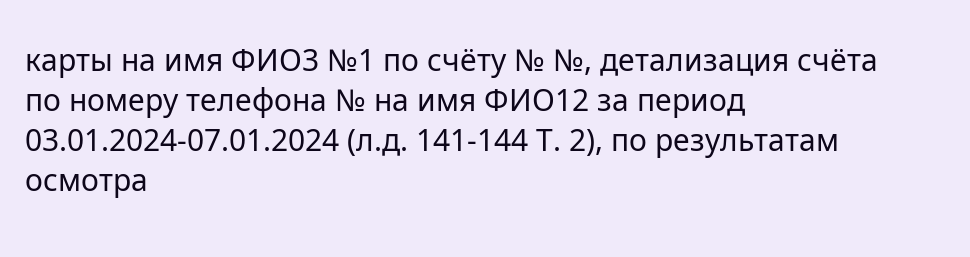карты на имя ФИО3 №1 по счёту № №, детализация счёта по номеру телефона № на имя ФИО12 за период 03.01.2024-07.01.2024 (л.д. 141-144 Т. 2), по результатам осмотра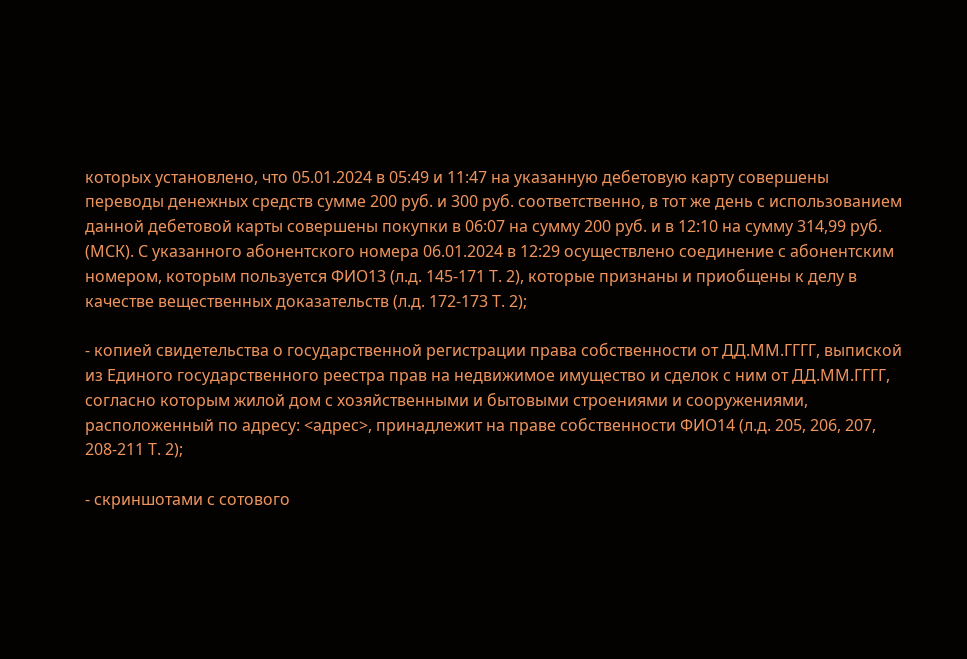которых установлено, что 05.01.2024 в 05:49 и 11:47 на указанную дебетовую карту совершены переводы денежных средств сумме 200 руб. и 300 руб. соответственно, в тот же день с использованием данной дебетовой карты совершены покупки в 06:07 на сумму 200 руб. и в 12:10 на сумму 314,99 руб. (МСК). С указанного абонентского номера 06.01.2024 в 12:29 осуществлено соединение с абонентским номером, которым пользуется ФИО13 (л.д. 145-171 Т. 2), которые признаны и приобщены к делу в качестве вещественных доказательств (л.д. 172-173 Т. 2);

- копией свидетельства о государственной регистрации права собственности от ДД.ММ.ГГГГ, выпиской из Единого государственного реестра прав на недвижимое имущество и сделок с ним от ДД.ММ.ГГГГ, согласно которым жилой дом с хозяйственными и бытовыми строениями и сооружениями, расположенный по адресу: <адрес>, принадлежит на праве собственности ФИО14 (л.д. 205, 206, 207, 208-211 Т. 2);

- скриншотами с сотового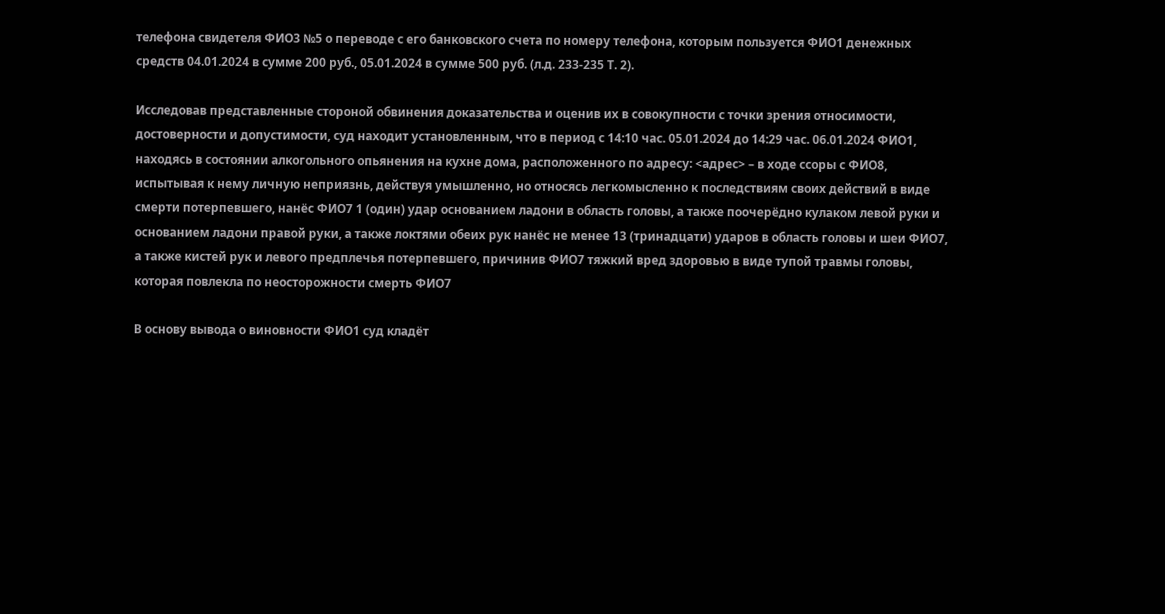телефона свидетеля ФИО3 №5 о переводе с его банковского счета по номеру телефона, которым пользуется ФИО1 денежных средств 04.01.2024 в сумме 200 руб., 05.01.2024 в сумме 500 руб. (л.д. 233-235 Т. 2).

Исследовав представленные стороной обвинения доказательства и оценив их в совокупности с точки зрения относимости, достоверности и допустимости, суд находит установленным, что в период с 14:10 час. 05.01.2024 до 14:29 час. 06.01.2024 ФИО1, находясь в состоянии алкогольного опьянения на кухне дома, расположенного по адресу: <адрес> – в ходе ссоры с ФИО8, испытывая к нему личную неприязнь, действуя умышленно, но относясь легкомысленно к последствиям своих действий в виде смерти потерпевшего, нанёс ФИО7 1 (один) удар основанием ладони в область головы, а также поочерёдно кулаком левой руки и основанием ладони правой руки, а также локтями обеих рук нанёс не менее 13 (тринадцати) ударов в область головы и шеи ФИО7, а также кистей рук и левого предплечья потерпевшего, причинив ФИО7 тяжкий вред здоровью в виде тупой травмы головы, которая повлекла по неосторожности смерть ФИО7

В основу вывода о виновности ФИО1 суд кладёт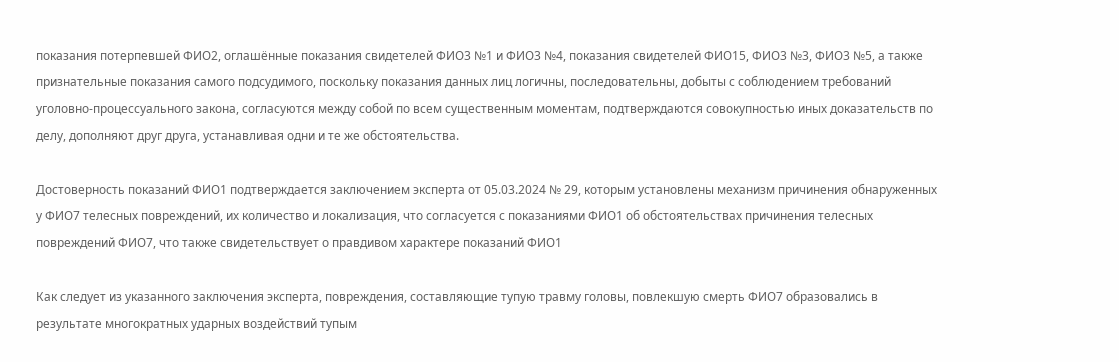показания потерпевшей ФИО2, оглашённые показания свидетелей ФИО3 №1 и ФИО3 №4, показания свидетелей ФИО15, ФИО3 №3, ФИО3 №5, а также признательные показания самого подсудимого, поскольку показания данных лиц логичны, последовательны, добыты с соблюдением требований уголовно-процессуального закона, согласуются между собой по всем существенным моментам, подтверждаются совокупностью иных доказательств по делу, дополняют друг друга, устанавливая одни и те же обстоятельства.

Достоверность показаний ФИО1 подтверждается заключением эксперта от 05.03.2024 № 29, которым установлены механизм причинения обнаруженных у ФИО7 телесных повреждений, их количество и локализация, что согласуется с показаниями ФИО1 об обстоятельствах причинения телесных повреждений ФИО7, что также свидетельствует о правдивом характере показаний ФИО1

Как следует из указанного заключения эксперта, повреждения, составляющие тупую травму головы, повлекшую смерть ФИО7 образовались в результате многократных ударных воздействий тупым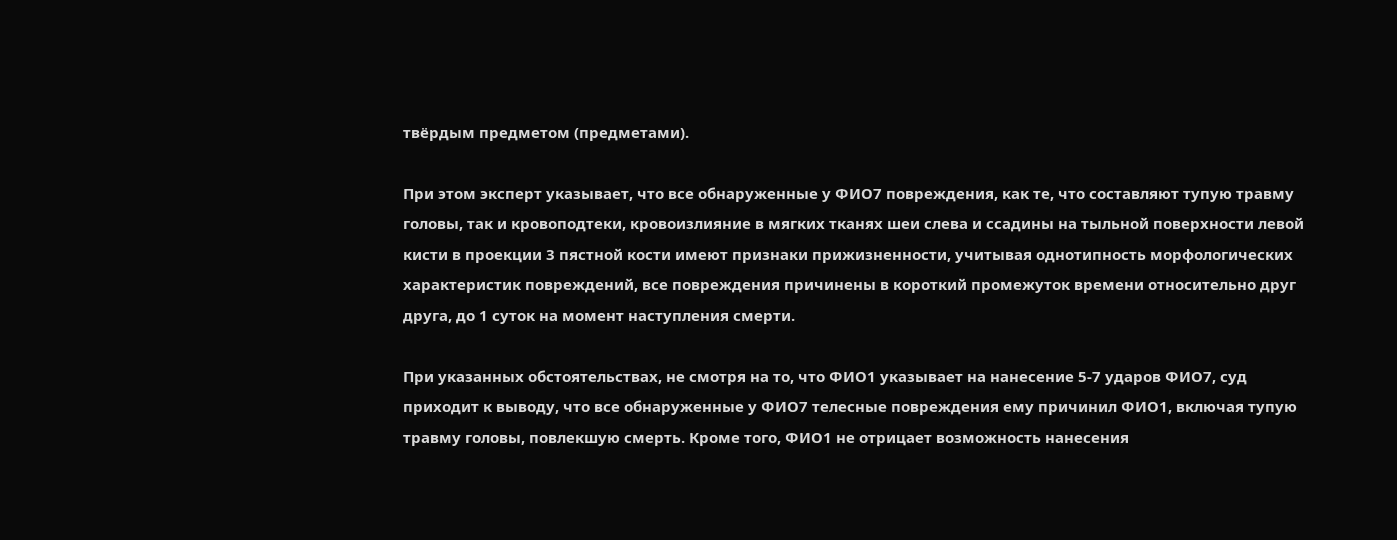твёрдым предметом (предметами).

При этом эксперт указывает, что все обнаруженные у ФИО7 повреждения, как те, что составляют тупую травму головы, так и кровоподтеки, кровоизлияние в мягких тканях шеи слева и ссадины на тыльной поверхности левой кисти в проекции 3 пястной кости имеют признаки прижизненности, учитывая однотипность морфологических характеристик повреждений, все повреждения причинены в короткий промежуток времени относительно друг друга, до 1 суток на момент наступления смерти.

При указанных обстоятельствах, не смотря на то, что ФИО1 указывает на нанесение 5-7 ударов ФИО7, суд приходит к выводу, что все обнаруженные у ФИО7 телесные повреждения ему причинил ФИО1, включая тупую травму головы, повлекшую смерть. Кроме того, ФИО1 не отрицает возможность нанесения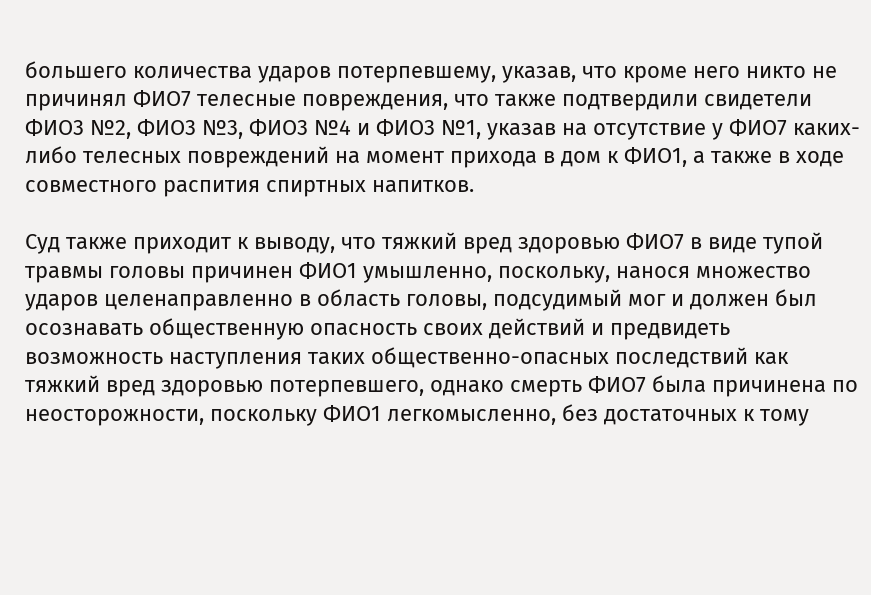большего количества ударов потерпевшему, указав, что кроме него никто не причинял ФИО7 телесные повреждения, что также подтвердили свидетели ФИО3 №2, ФИО3 №3, ФИО3 №4 и ФИО3 №1, указав на отсутствие у ФИО7 каких-либо телесных повреждений на момент прихода в дом к ФИО1, а также в ходе совместного распития спиртных напитков.

Суд также приходит к выводу, что тяжкий вред здоровью ФИО7 в виде тупой травмы головы причинен ФИО1 умышленно, поскольку, нанося множество ударов целенаправленно в область головы, подсудимый мог и должен был осознавать общественную опасность своих действий и предвидеть возможность наступления таких общественно-опасных последствий как тяжкий вред здоровью потерпевшего, однако смерть ФИО7 была причинена по неосторожности, поскольку ФИО1 легкомысленно, без достаточных к тому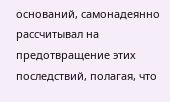оснований, самонадеянно рассчитывал на предотвращение этих последствий, полагая, что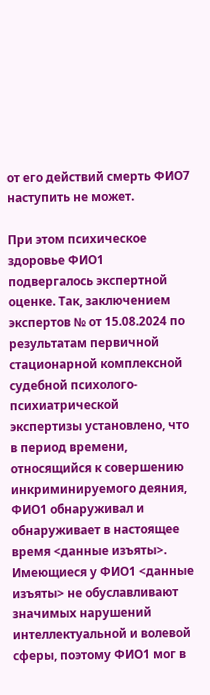от его действий смерть ФИО7 наступить не может.

При этом психическое здоровье ФИО1 подвергалось экспертной оценке. Так, заключением экспертов № от 15.08.2024 по результатам первичной стационарной комплексной судебной психолого-психиатрической экспертизы установлено, что в период времени, относящийся к совершению инкриминируемого деяния, ФИО1 обнаруживал и обнаруживает в настоящее время <данные изъяты>. Имеющиеся у ФИО1 <данные изъяты> не обуславливают значимых нарушений интеллектуальной и волевой сферы, поэтому ФИО1 мог в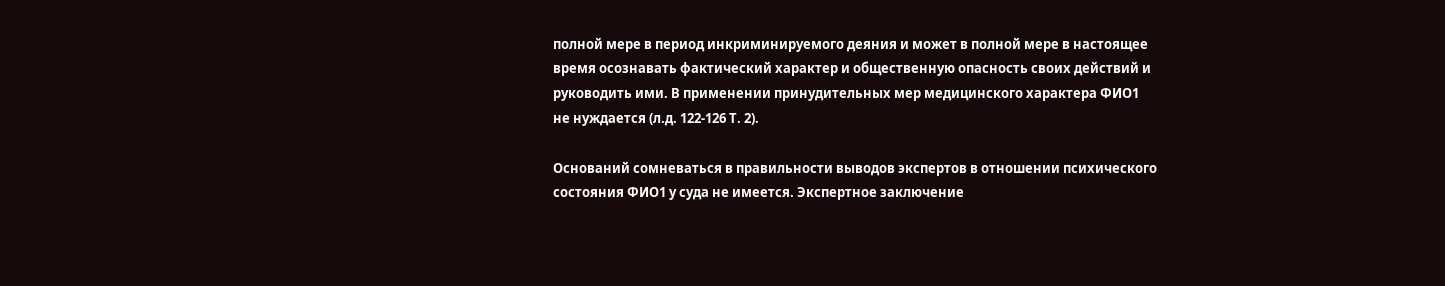полной мере в период инкриминируемого деяния и может в полной мере в настоящее время осознавать фактический характер и общественную опасность своих действий и руководить ими. В применении принудительных мер медицинского характера ФИО1 не нуждается (л.д. 122-126 Т. 2).

Оснований сомневаться в правильности выводов экспертов в отношении психического состояния ФИО1 у суда не имеется. Экспертное заключение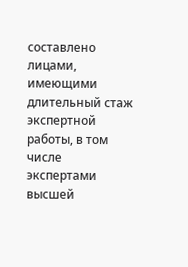составлено лицами, имеющими длительный стаж экспертной работы, в том числе экспертами высшей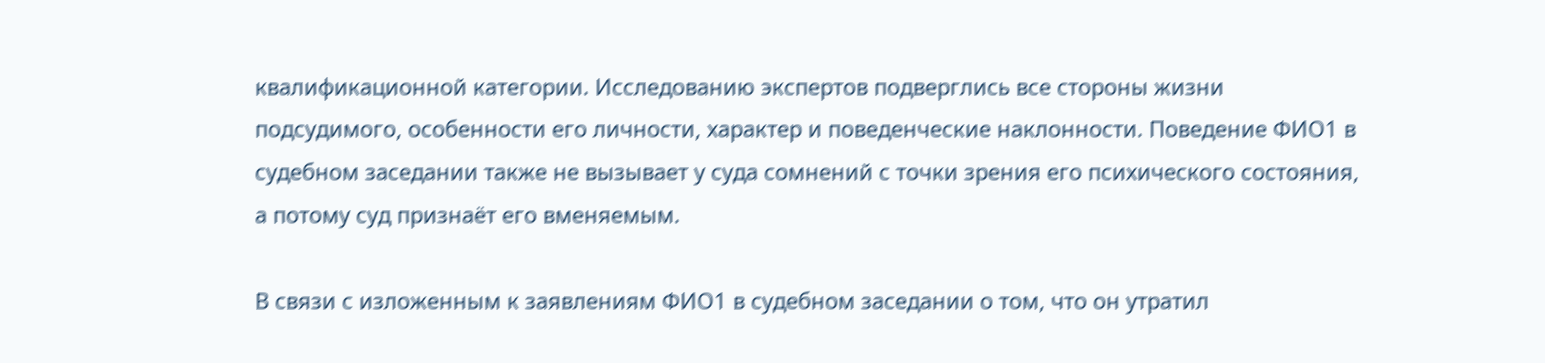квалификационной категории. Исследованию экспертов подверглись все стороны жизни подсудимого, особенности его личности, характер и поведенческие наклонности. Поведение ФИО1 в судебном заседании также не вызывает у суда сомнений с точки зрения его психического состояния, а потому суд признаёт его вменяемым.

В связи с изложенным к заявлениям ФИО1 в судебном заседании о том, что он утратил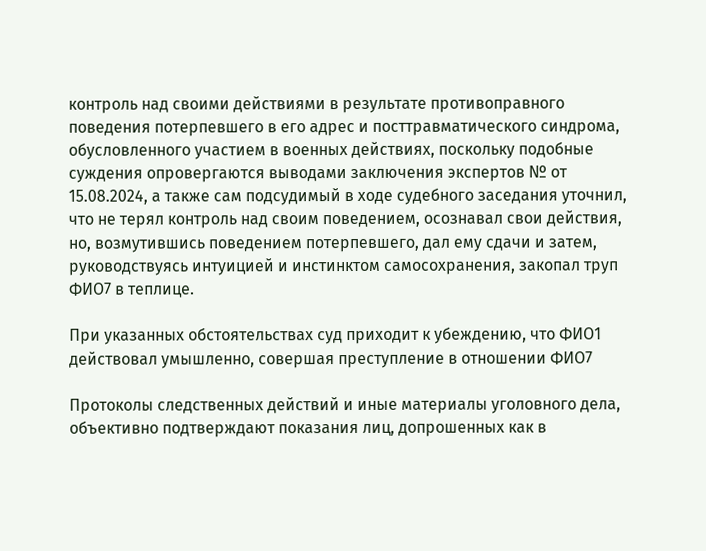контроль над своими действиями в результате противоправного поведения потерпевшего в его адрес и посттравматического синдрома, обусловленного участием в военных действиях, поскольку подобные суждения опровергаются выводами заключения экспертов № от 15.08.2024, а также сам подсудимый в ходе судебного заседания уточнил, что не терял контроль над своим поведением, осознавал свои действия, но, возмутившись поведением потерпевшего, дал ему сдачи и затем, руководствуясь интуицией и инстинктом самосохранения, закопал труп ФИО7 в теплице.

При указанных обстоятельствах суд приходит к убеждению, что ФИО1 действовал умышленно, совершая преступление в отношении ФИО7

Протоколы следственных действий и иные материалы уголовного дела, объективно подтверждают показания лиц, допрошенных как в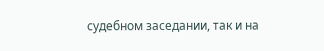судебном заседании, так и на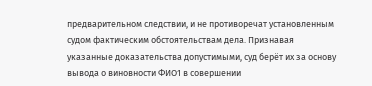предварительном следствии, и не противоречат установленным судом фактическим обстоятельствам дела. Признавая указанные доказательства допустимыми, суд берёт их за основу вывода о виновности ФИО1 в совершении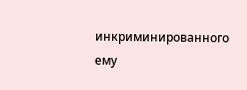инкриминированного ему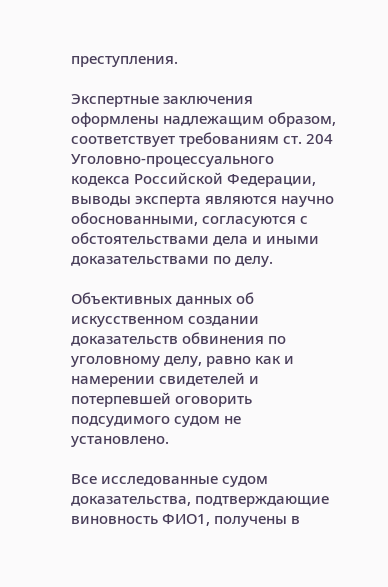преступления.

Экспертные заключения оформлены надлежащим образом, соответствует требованиям ст. 204 Уголовно-процессуального кодекса Российской Федерации, выводы эксперта являются научно обоснованными, согласуются с обстоятельствами дела и иными доказательствами по делу.

Объективных данных об искусственном создании доказательств обвинения по уголовному делу, равно как и намерении свидетелей и потерпевшей оговорить подсудимого судом не установлено.

Все исследованные судом доказательства, подтверждающие виновность ФИО1, получены в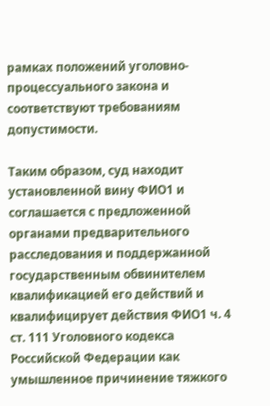рамках положений уголовно-процессуального закона и соответствуют требованиям допустимости.

Таким образом, суд находит установленной вину ФИО1 и соглашается с предложенной органами предварительного расследования и поддержанной государственным обвинителем квалификацией его действий и квалифицирует действия ФИО1 ч. 4 ст. 111 Уголовного кодекса Российской Федерации как умышленное причинение тяжкого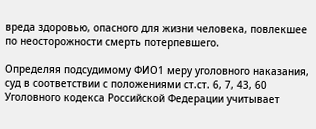вреда здоровью, опасного для жизни человека, повлекшее по неосторожности смерть потерпевшего.

Определяя подсудимому ФИО1 меру уголовного наказания, суд в соответствии с положениями ст.ст. 6, 7, 43, 60 Уголовного кодекса Российской Федерации учитывает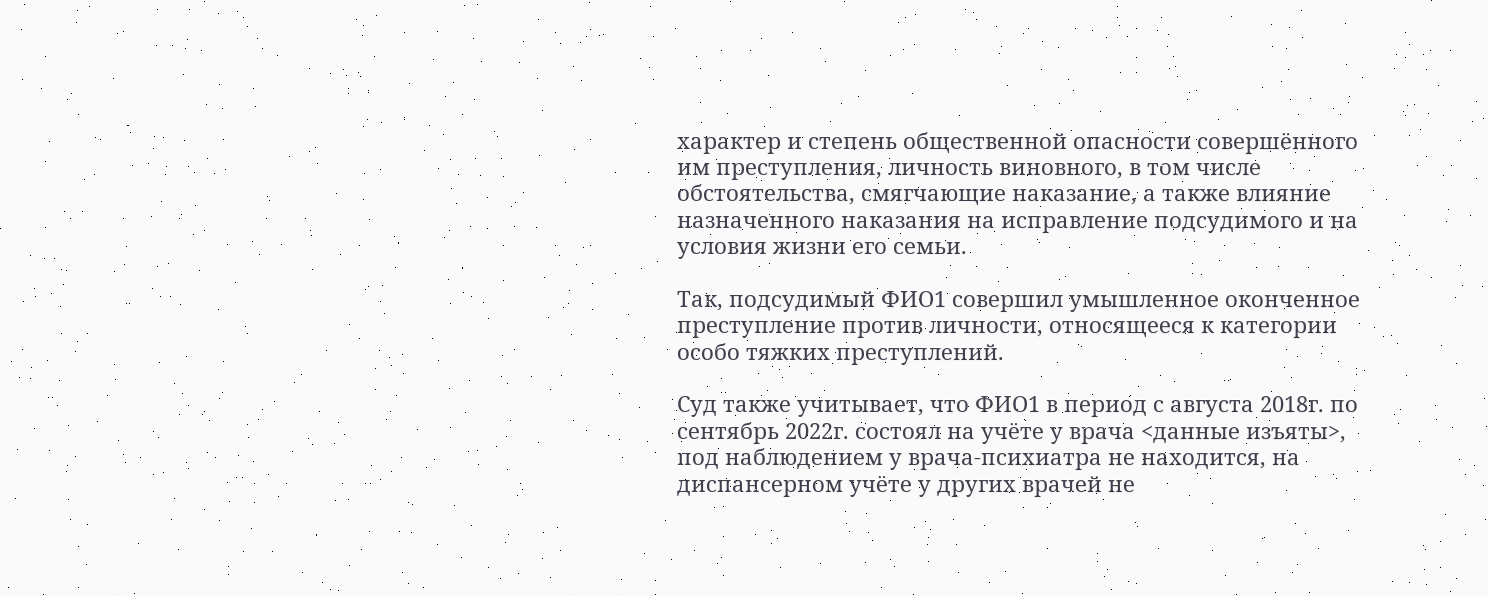характер и степень общественной опасности совершённого им преступления, личность виновного, в том числе обстоятельства, смягчающие наказание, а также влияние назначенного наказания на исправление подсудимого и на условия жизни его семьи.

Так, подсудимый ФИО1 совершил умышленное оконченное преступление против личности, относящееся к категории особо тяжких преступлений.

Суд также учитывает, что ФИО1 в период с августа 2018г. по сентябрь 2022г. состоял на учёте у врача <данные изъяты>, под наблюдением у врача-психиатра не находится, на диспансерном учёте у других врачей не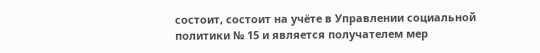состоит, состоит на учёте в Управлении социальной политики № 15 и является получателем мер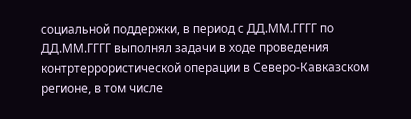социальной поддержки, в период с ДД.ММ.ГГГГ по ДД.ММ.ГГГГ выполнял задачи в ходе проведения контртеррористической операции в Северо-Кавказском регионе, в том числе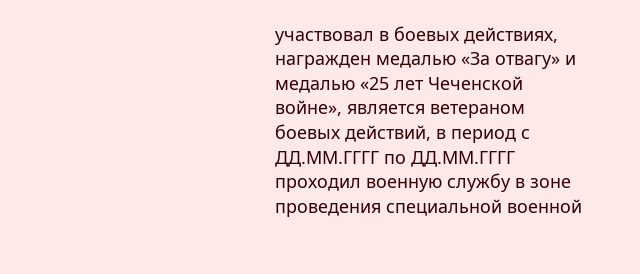участвовал в боевых действиях, награжден медалью «За отвагу» и медалью «25 лет Чеченской войне», является ветераном боевых действий, в период с ДД.ММ.ГГГГ по ДД.ММ.ГГГГ проходил военную службу в зоне проведения специальной военной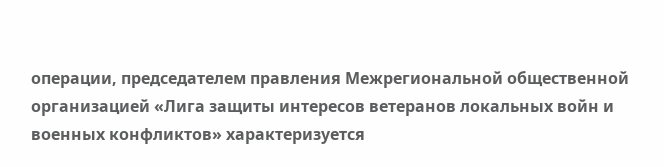операции, председателем правления Межрегиональной общественной организацией «Лига защиты интересов ветеранов локальных войн и военных конфликтов» характеризуется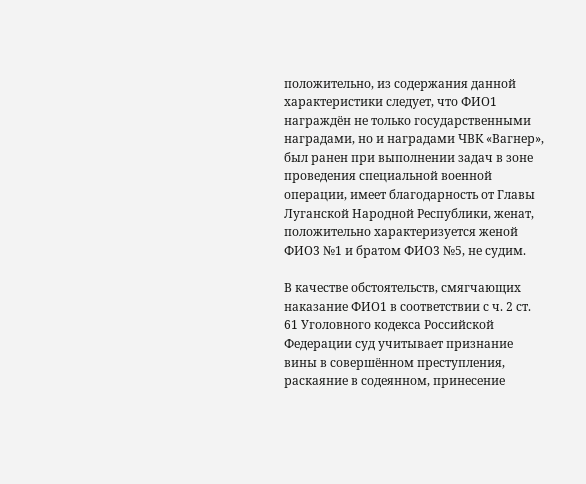положительно, из содержания данной характеристики следует, что ФИО1 награждён не только государственными наградами, но и наградами ЧВК «Вагнер», был ранен при выполнении задач в зоне проведения специальной военной операции, имеет благодарность от Главы Луганской Народной Республики, женат, положительно характеризуется женой ФИО3 №1 и братом ФИО3 №5, не судим.

В качестве обстоятельств, смягчающих наказание ФИО1 в соответствии с ч. 2 ст. 61 Уголовного кодекса Российской Федерации суд учитывает признание вины в совершённом преступления, раскаяние в содеянном, принесение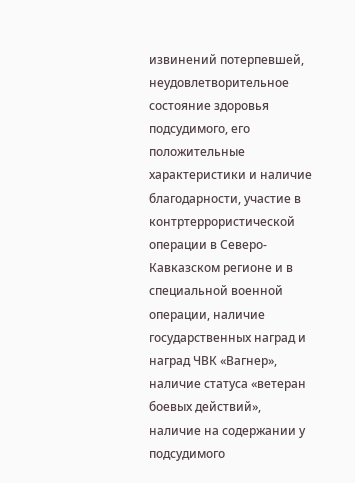извинений потерпевшей, неудовлетворительное состояние здоровья подсудимого, его положительные характеристики и наличие благодарности, участие в контртеррористической операции в Северо-Кавказском регионе и в специальной военной операции, наличие государственных наград и наград ЧВК «Вагнер», наличие статуса «ветеран боевых действий», наличие на содержании у подсудимого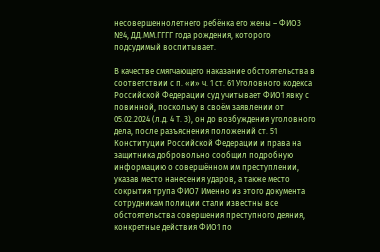несовершеннолетнего ребёнка его жены – ФИО3 №4, ДД.ММ.ГГГГ года рождения, которого подсудимый воспитывает.

В качестве смягчающего наказание обстоятельства в соответствии с п. «и» ч. 1 ст. 61 Уголовного кодекса Российской Федерации суд учитывает ФИО1 явку с повинной, поскольку в своём заявлении от 05.02.2024 (л.д. 4 Т. 3), он до возбуждения уголовного дела, после разъяснения положений ст. 51 Конституции Российской Федерации и права на защитника добровольно сообщил подробную информацию о совершённом им преступлении, указав место нанесения ударов, а также место сокрытия трупа ФИО7 Именно из этого документа сотрудникам полиции стали известны все обстоятельства совершения преступного деяния, конкретные действия ФИО1 по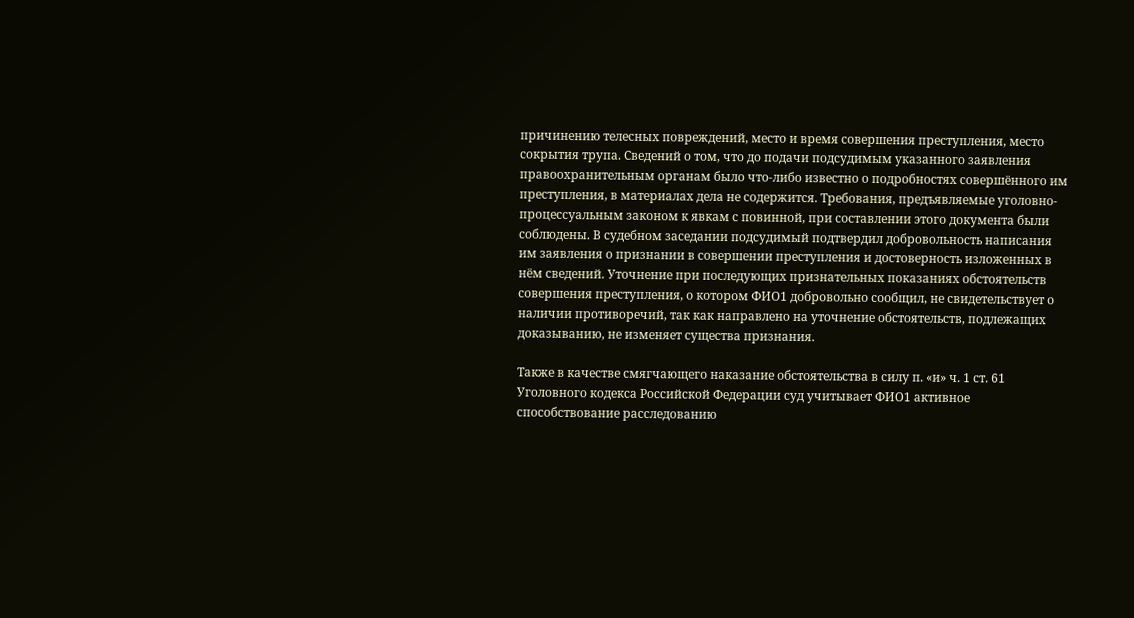причинению телесных повреждений, место и время совершения преступления, место сокрытия трупа. Сведений о том, что до подачи подсудимым указанного заявления правоохранительным органам было что-либо известно о подробностях совершённого им преступления, в материалах дела не содержится. Требования, предъявляемые уголовно-процессуальным законом к явкам с повинной, при составлении этого документа были соблюдены. В судебном заседании подсудимый подтвердил добровольность написания им заявления о признании в совершении преступления и достоверность изложенных в нём сведений. Уточнение при последующих признательных показаниях обстоятельств совершения преступления, о котором ФИО1 добровольно сообщил, не свидетельствует о наличии противоречий, так как направлено на уточнение обстоятельств, подлежащих доказыванию, не изменяет существа признания.

Также в качестве смягчающего наказание обстоятельства в силу п. «и» ч. 1 ст. 61 Уголовного кодекса Российской Федерации суд учитывает ФИО1 активное способствование расследованию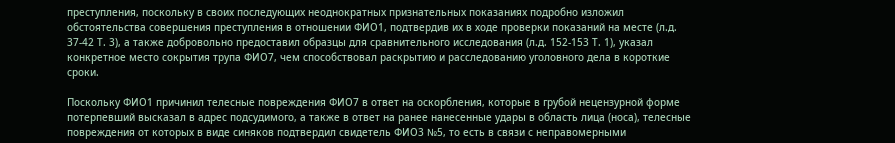преступления, поскольку в своих последующих неоднократных признательных показаниях подробно изложил обстоятельства совершения преступления в отношении ФИО1, подтвердив их в ходе проверки показаний на месте (л.д. 37-42 Т. 3), а также добровольно предоставил образцы для сравнительного исследования (л.д. 152-153 Т. 1), указал конкретное место сокрытия трупа ФИО7, чем способствовал раскрытию и расследованию уголовного дела в короткие сроки.

Поскольку ФИО1 причинил телесные повреждения ФИО7 в ответ на оскорбления, которые в грубой нецензурной форме потерпевший высказал в адрес подсудимого, а также в ответ на ранее нанесенные удары в область лица (носа), телесные повреждения от которых в виде синяков подтвердил свидетель ФИО3 №5, то есть в связи с неправомерными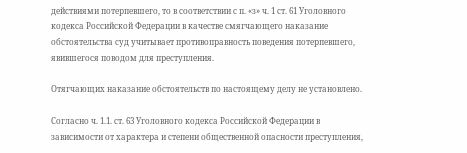действиями потерпевшего, то в соответствии с п. «з» ч. 1 ст. 61 Уголовного кодекса Российской Федерации в качестве смягчающего наказание обстоятельства суд учитывает противоправность поведения потерпевшего, явившегося поводом для преступления.

Отягчающих наказание обстоятельств по настоящему делу не установлено.

Согласно ч. 1.1. ст. 63 Уголовного кодекса Российской Федерации в зависимости от характера и степени общественной опасности преступления,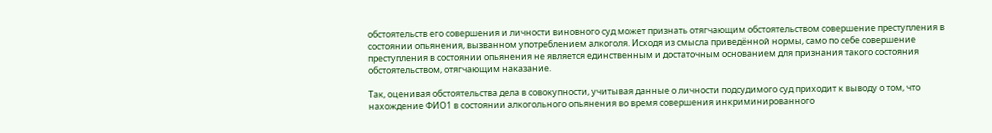обстоятельств его совершения и личности виновного суд может признать отягчающим обстоятельством совершение преступления в состоянии опьянения, вызванном употреблением алкоголя. Исходя из смысла приведённой нормы, само по себе совершение преступления в состоянии опьянения не является единственным и достаточным основанием для признания такого состояния обстоятельством, отягчающим наказание.

Так, оценивая обстоятельства дела в совокупности, учитывая данные о личности подсудимого суд приходит к выводу о том, что нахождение ФИО1 в состоянии алкогольного опьянения во время совершения инкриминированного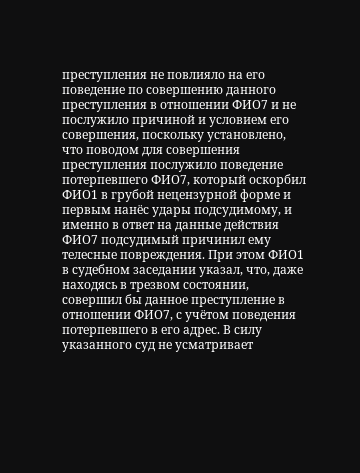преступления не повлияло на его поведение по совершению данного преступления в отношении ФИО7 и не послужило причиной и условием его совершения, поскольку установлено, что поводом для совершения преступления послужило поведение потерпевшего ФИО7, который оскорбил ФИО1 в грубой нецензурной форме и первым нанёс удары подсудимому, и именно в ответ на данные действия ФИО7 подсудимый причинил ему телесные повреждения. При этом ФИО1 в судебном заседании указал, что, даже находясь в трезвом состоянии, совершил бы данное преступление в отношении ФИО7, с учётом поведения потерпевшего в его адрес. В силу указанного суд не усматривает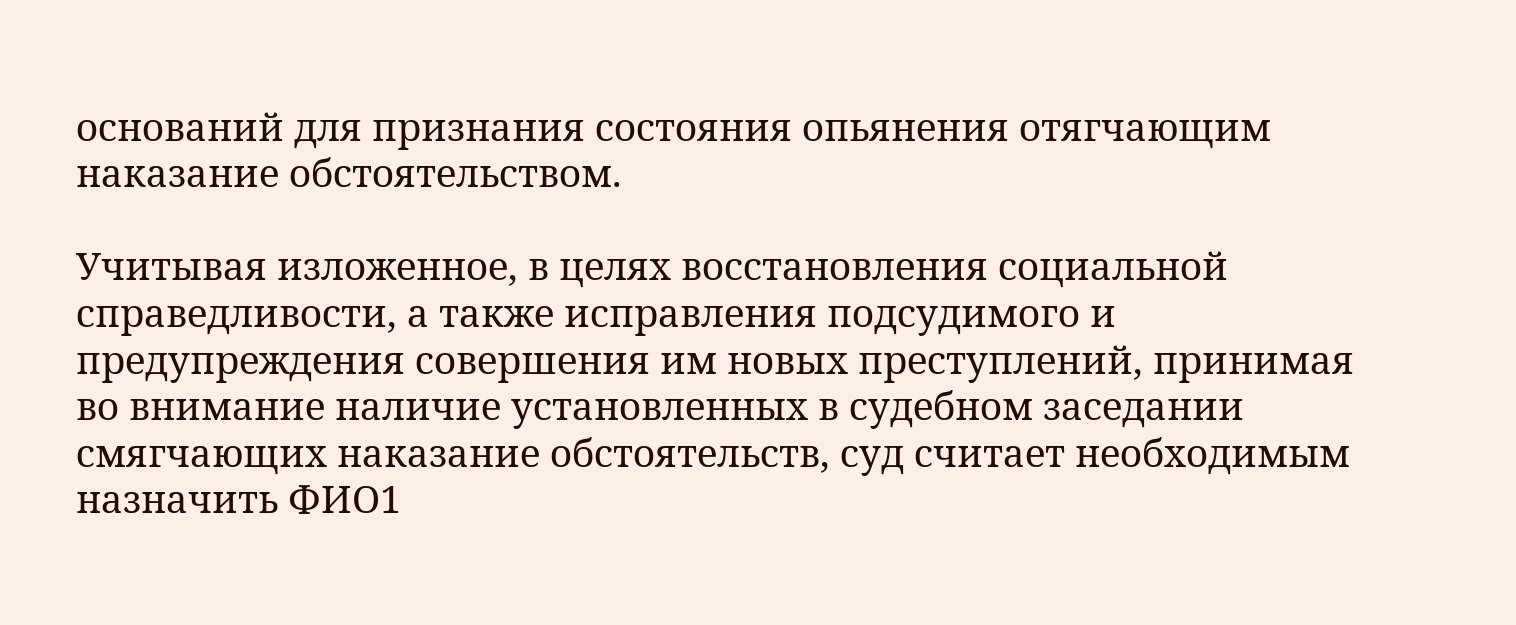оснований для признания состояния опьянения отягчающим наказание обстоятельством.

Учитывая изложенное, в целях восстановления социальной справедливости, а также исправления подсудимого и предупреждения совершения им новых преступлений, принимая во внимание наличие установленных в судебном заседании смягчающих наказание обстоятельств, суд считает необходимым назначить ФИО1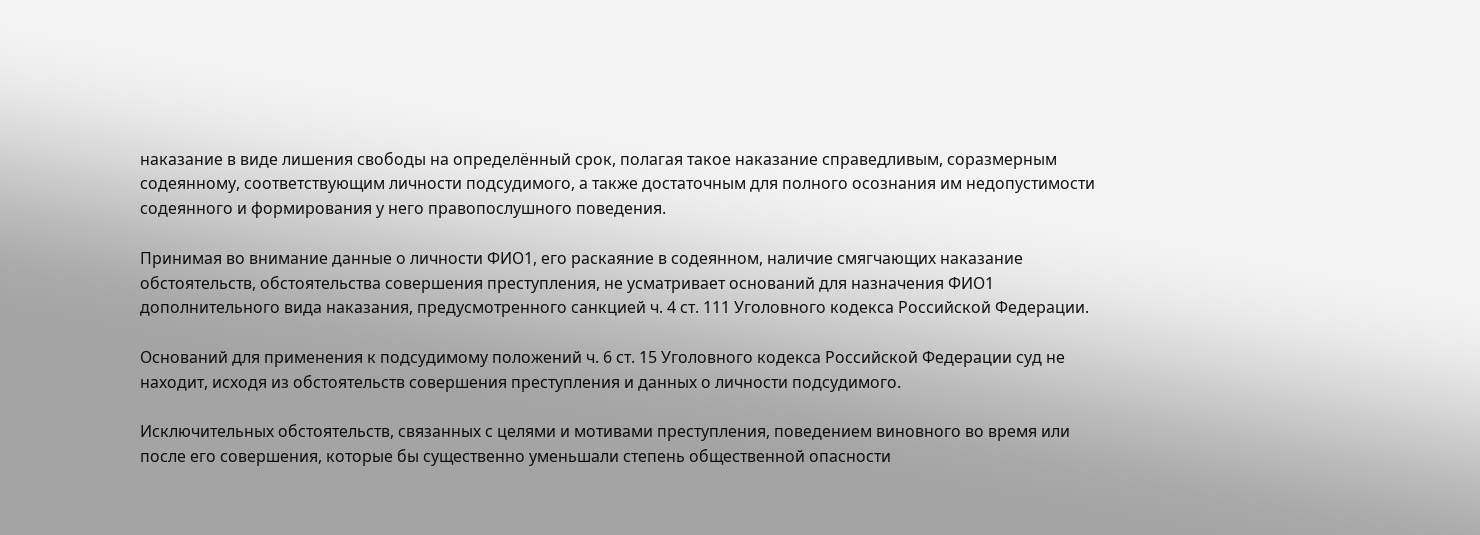наказание в виде лишения свободы на определённый срок, полагая такое наказание справедливым, соразмерным содеянному, соответствующим личности подсудимого, а также достаточным для полного осознания им недопустимости содеянного и формирования у него правопослушного поведения.

Принимая во внимание данные о личности ФИО1, его раскаяние в содеянном, наличие смягчающих наказание обстоятельств, обстоятельства совершения преступления, не усматривает оснований для назначения ФИО1 дополнительного вида наказания, предусмотренного санкцией ч. 4 ст. 111 Уголовного кодекса Российской Федерации.

Оснований для применения к подсудимому положений ч. 6 ст. 15 Уголовного кодекса Российской Федерации суд не находит, исходя из обстоятельств совершения преступления и данных о личности подсудимого.

Исключительных обстоятельств, связанных с целями и мотивами преступления, поведением виновного во время или после его совершения, которые бы существенно уменьшали степень общественной опасности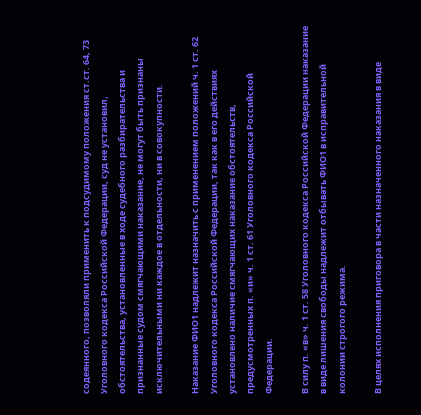содеянного, позволяли применить к подсудимому положения ст.ст. 64, 73 Уголовного кодекса Российской Федерации, суд не установил, обстоятельства, установленные в ходе судебного разбирательства и признанные судом смягчающими наказание, не могут быть признаны исключительными ни каждое в отдельности, ни в совокупности.

Наказание ФИО1 надлежит назначить с применением положений ч. 1 ст. 62 Уголовного кодекса Российской Федерации, так как в его действиях установлено наличие смягчающих наказание обстоятельств, предусмотренных п. «и» ч. 1 ст. 61 Уголовного кодекса Российской Федерации.

В силу п. «в» ч. 1 ст. 58 Уголовного кодекса Российской Федерации наказание в виде лишения свободы надлежит отбывать ФИО1 в исправительной колонии строгого режима.

В целях исполнения приговора в части назначенного наказания в виде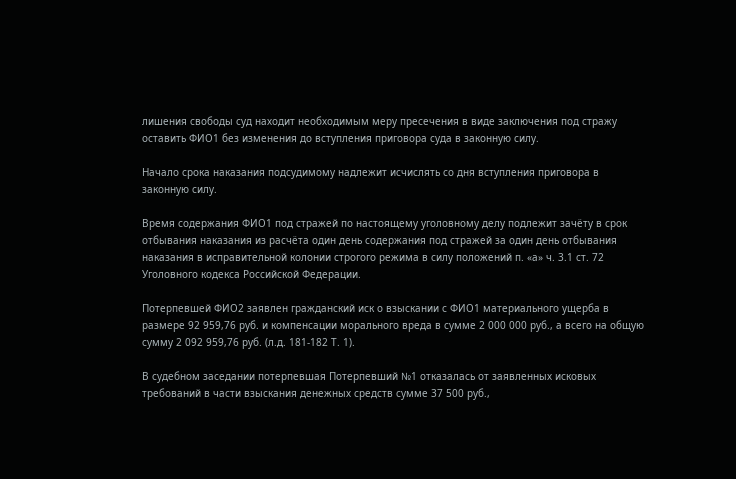лишения свободы суд находит необходимым меру пресечения в виде заключения под стражу оставить ФИО1 без изменения до вступления приговора суда в законную силу.

Начало срока наказания подсудимому надлежит исчислять со дня вступления приговора в законную силу.

Время содержания ФИО1 под стражей по настоящему уголовному делу подлежит зачёту в срок отбывания наказания из расчёта один день содержания под стражей за один день отбывания наказания в исправительной колонии строгого режима в силу положений п. «а» ч. 3.1 ст. 72 Уголовного кодекса Российской Федерации.

Потерпевшей ФИО2 заявлен гражданский иск о взыскании с ФИО1 материального ущерба в размере 92 959,76 руб. и компенсации морального вреда в сумме 2 000 000 руб., а всего на общую сумму 2 092 959,76 руб. (л.д. 181-182 Т. 1).

В судебном заседании потерпевшая Потерпевший №1 отказалась от заявленных исковых требований в части взыскания денежных средств сумме 37 500 руб.,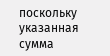поскольку указанная сумма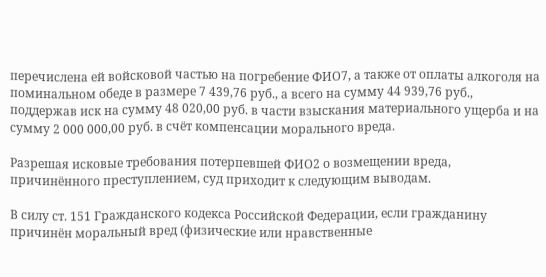перечислена ей войсковой частью на погребение ФИО7, а также от оплаты алкоголя на поминальном обеде в размере 7 439,76 руб., а всего на сумму 44 939,76 руб., поддержав иск на сумму 48 020,00 руб. в части взыскания материального ущерба и на сумму 2 000 000,00 руб. в счёт компенсации морального вреда.

Разрешая исковые требования потерпевшей ФИО2 о возмещении вреда, причинённого преступлением, суд приходит к следующим выводам.

В силу ст. 151 Гражданского кодекса Российской Федерации, если гражданину причинён моральный вред (физические или нравственные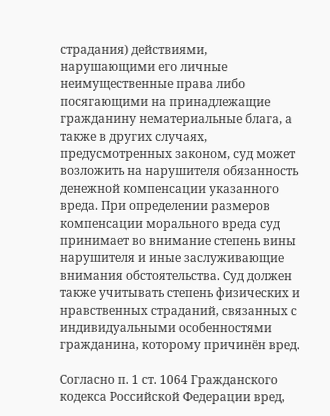страдания) действиями, нарушающими его личные неимущественные права либо посягающими на принадлежащие гражданину нематериальные блага, а также в других случаях, предусмотренных законом, суд может возложить на нарушителя обязанность денежной компенсации указанного вреда. При определении размеров компенсации морального вреда суд принимает во внимание степень вины нарушителя и иные заслуживающие внимания обстоятельства. Суд должен также учитывать степень физических и нравственных страданий, связанных с индивидуальными особенностями гражданина, которому причинён вред.

Согласно п. 1 ст. 1064 Гражданского кодекса Российской Федерации вред,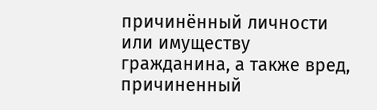причинённый личности или имуществу гражданина, а также вред, причиненный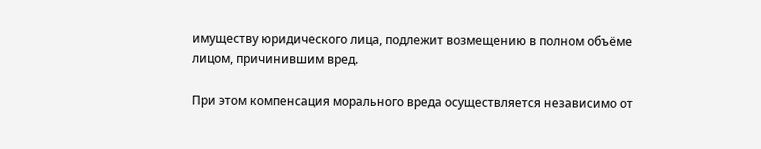имуществу юридического лица, подлежит возмещению в полном объёме лицом, причинившим вред.

При этом компенсация морального вреда осуществляется независимо от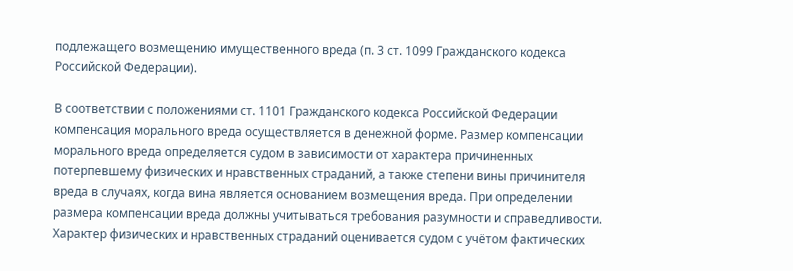подлежащего возмещению имущественного вреда (п. 3 ст. 1099 Гражданского кодекса Российской Федерации).

В соответствии с положениями ст. 1101 Гражданского кодекса Российской Федерации компенсация морального вреда осуществляется в денежной форме. Размер компенсации морального вреда определяется судом в зависимости от характера причиненных потерпевшему физических и нравственных страданий, а также степени вины причинителя вреда в случаях, когда вина является основанием возмещения вреда. При определении размера компенсации вреда должны учитываться требования разумности и справедливости. Характер физических и нравственных страданий оценивается судом с учётом фактических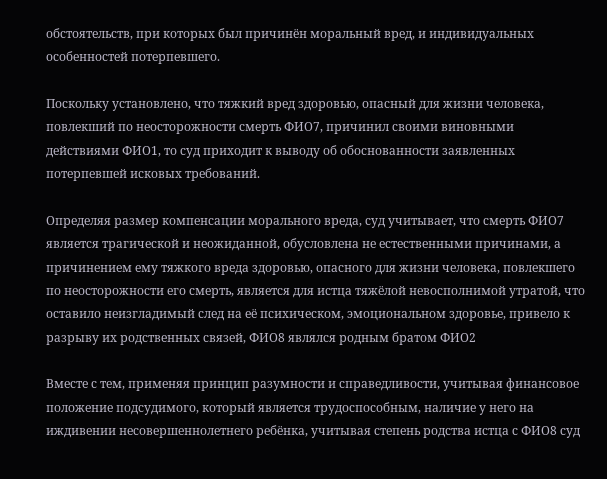обстоятельств, при которых был причинён моральный вред, и индивидуальных особенностей потерпевшего.

Поскольку установлено, что тяжкий вред здоровью, опасный для жизни человека, повлекший по неосторожности смерть ФИО7, причинил своими виновными действиями ФИО1, то суд приходит к выводу об обоснованности заявленных потерпевшей исковых требований.

Определяя размер компенсации морального вреда, суд учитывает, что смерть ФИО7 является трагической и неожиданной, обусловлена не естественными причинами, а причинением ему тяжкого вреда здоровью, опасного для жизни человека, повлекшего по неосторожности его смерть, является для истца тяжёлой невосполнимой утратой, что оставило неизгладимый след на её психическом, эмоциональном здоровье, привело к разрыву их родственных связей, ФИО8 являлся родным братом ФИО2

Вместе с тем, применяя принцип разумности и справедливости, учитывая финансовое положение подсудимого, который является трудоспособным, наличие у него на иждивении несовершеннолетнего ребёнка, учитывая степень родства истца с ФИО8 суд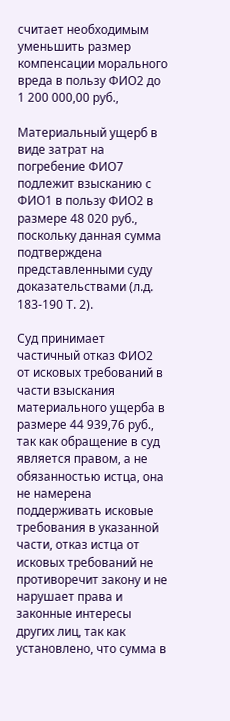считает необходимым уменьшить размер компенсации морального вреда в пользу ФИО2 до 1 200 000,00 руб.,

Материальный ущерб в виде затрат на погребение ФИО7 подлежит взысканию с ФИО1 в пользу ФИО2 в размере 48 020 руб., поскольку данная сумма подтверждена представленными суду доказательствами (л.д. 183-190 Т. 2).

Суд принимает частичный отказ ФИО2 от исковых требований в части взыскания материального ущерба в размере 44 939,76 руб., так как обращение в суд является правом, а не обязанностью истца, она не намерена поддерживать исковые требования в указанной части, отказ истца от исковых требований не противоречит закону и не нарушает права и законные интересы других лиц, так как установлено, что сумма в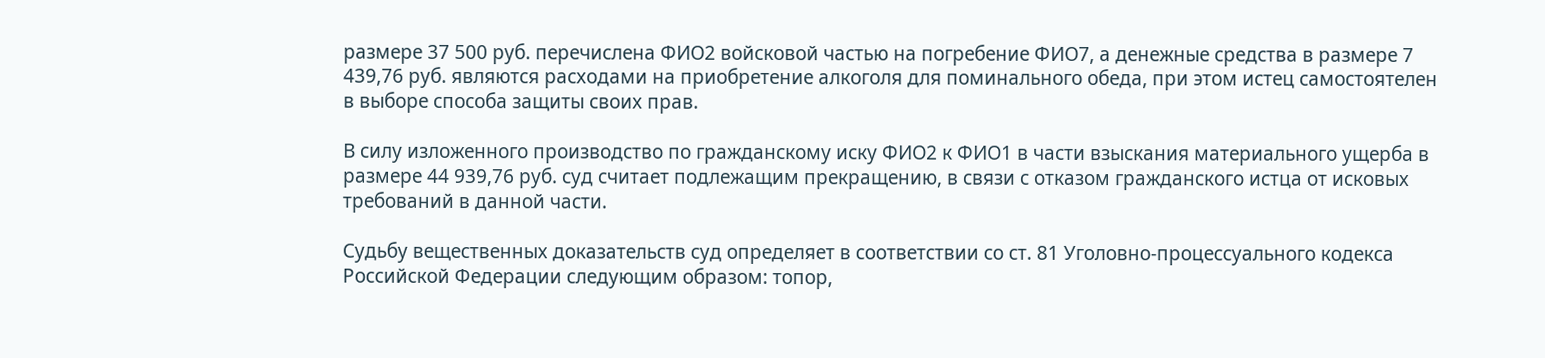размере 37 500 руб. перечислена ФИО2 войсковой частью на погребение ФИО7, а денежные средства в размере 7 439,76 руб. являются расходами на приобретение алкоголя для поминального обеда, при этом истец самостоятелен в выборе способа защиты своих прав.

В силу изложенного производство по гражданскому иску ФИО2 к ФИО1 в части взыскания материального ущерба в размере 44 939,76 руб. суд считает подлежащим прекращению, в связи с отказом гражданского истца от исковых требований в данной части.

Судьбу вещественных доказательств суд определяет в соответствии со ст. 81 Уголовно-процессуального кодекса Российской Федерации следующим образом: топор,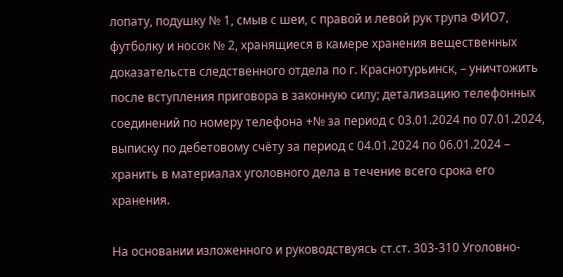лопату, подушку № 1, смыв с шеи, с правой и левой рук трупа ФИО7, футболку и носок № 2, хранящиеся в камере хранения вещественных доказательств следственного отдела по г. Краснотурьинск, – уничтожить после вступления приговора в законную силу; детализацию телефонных соединений по номеру телефона +№ за период с 03.01.2024 по 07.01.2024, выписку по дебетовому счёту за период с 04.01.2024 по 06.01.2024 – хранить в материалах уголовного дела в течение всего срока его хранения.

На основании изложенного и руководствуясь ст.ст. 303-310 Уголовно-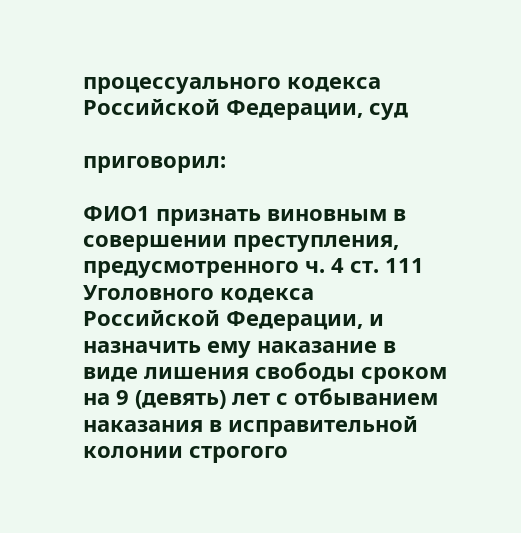процессуального кодекса Российской Федерации, суд

приговорил:

ФИО1 признать виновным в совершении преступления, предусмотренного ч. 4 ст. 111 Уголовного кодекса Российской Федерации, и назначить ему наказание в виде лишения свободы сроком на 9 (девять) лет с отбыванием наказания в исправительной колонии строгого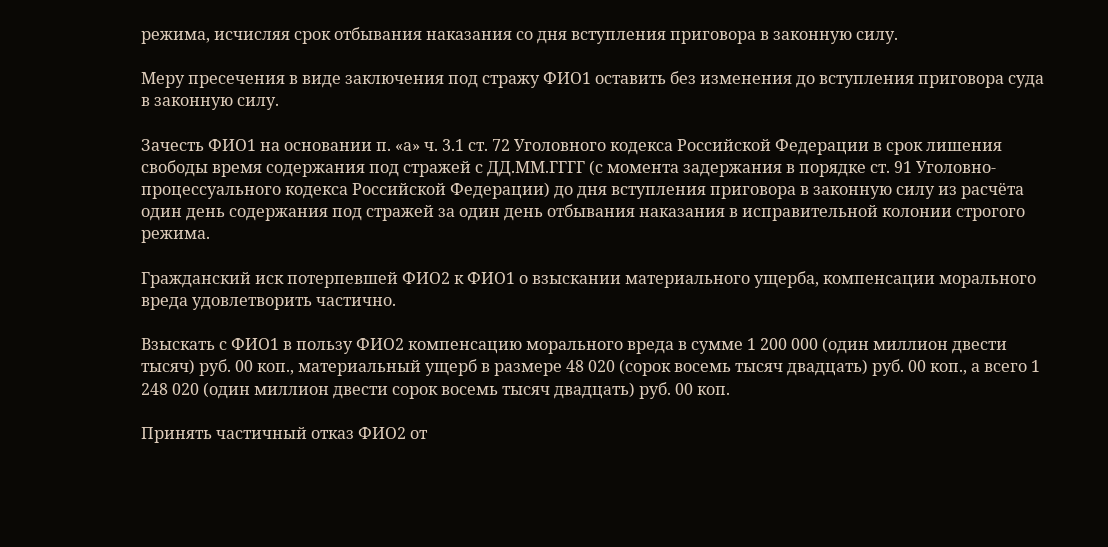режима, исчисляя срок отбывания наказания со дня вступления приговора в законную силу.

Меру пресечения в виде заключения под стражу ФИО1 оставить без изменения до вступления приговора суда в законную силу.

Зачесть ФИО1 на основании п. «а» ч. 3.1 ст. 72 Уголовного кодекса Российской Федерации в срок лишения свободы время содержания под стражей с ДД.ММ.ГГГГ (с момента задержания в порядке ст. 91 Уголовно-процессуального кодекса Российской Федерации) до дня вступления приговора в законную силу из расчёта один день содержания под стражей за один день отбывания наказания в исправительной колонии строгого режима.

Гражданский иск потерпевшей ФИО2 к ФИО1 о взыскании материального ущерба, компенсации морального вреда удовлетворить частично.

Взыскать с ФИО1 в пользу ФИО2 компенсацию морального вреда в сумме 1 200 000 (один миллион двести тысяч) руб. 00 коп., материальный ущерб в размере 48 020 (сорок восемь тысяч двадцать) руб. 00 коп., а всего 1 248 020 (один миллион двести сорок восемь тысяч двадцать) руб. 00 коп.

Принять частичный отказ ФИО2 от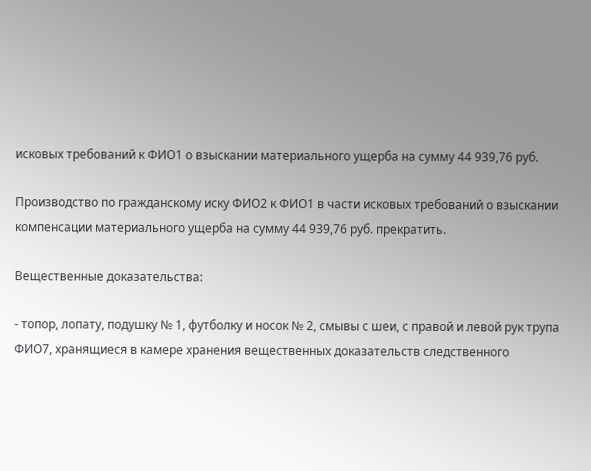исковых требований к ФИО1 о взыскании материального ущерба на сумму 44 939,76 руб.

Производство по гражданскому иску ФИО2 к ФИО1 в части исковых требований о взыскании компенсации материального ущерба на сумму 44 939,76 руб. прекратить.

Вещественные доказательства:

- топор, лопату, подушку № 1, футболку и носок № 2, смывы с шеи, с правой и левой рук трупа ФИО7, хранящиеся в камере хранения вещественных доказательств следственного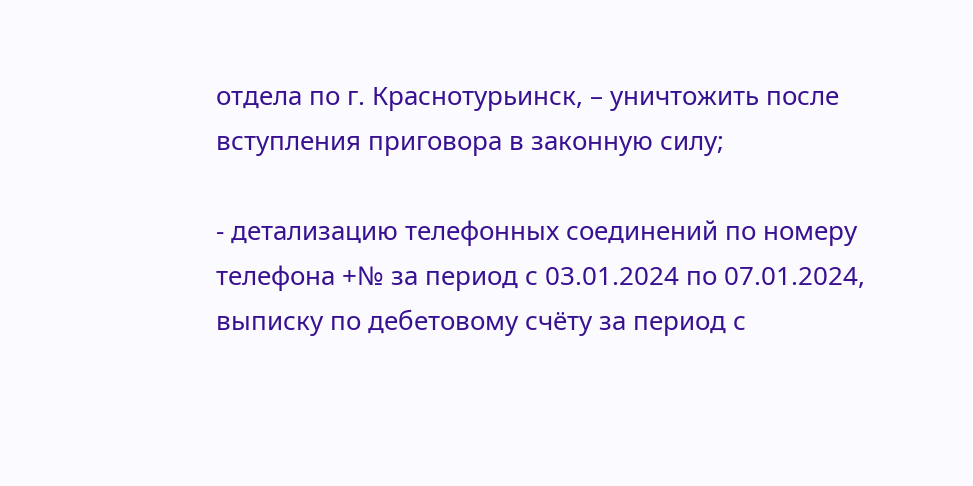отдела по г. Краснотурьинск, – уничтожить после вступления приговора в законную силу;

- детализацию телефонных соединений по номеру телефона +№ за период с 03.01.2024 по 07.01.2024, выписку по дебетовому счёту за период с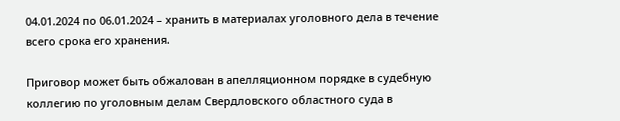04.01.2024 по 06.01.2024 – хранить в материалах уголовного дела в течение всего срока его хранения.

Приговор может быть обжалован в апелляционном порядке в судебную коллегию по уголовным делам Свердловского областного суда в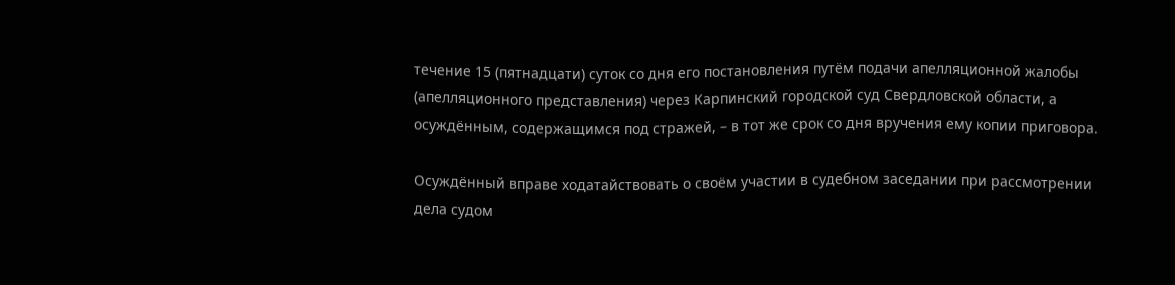течение 15 (пятнадцати) суток со дня его постановления путём подачи апелляционной жалобы (апелляционного представления) через Карпинский городской суд Свердловской области, а осуждённым, содержащимся под стражей, – в тот же срок со дня вручения ему копии приговора.

Осуждённый вправе ходатайствовать о своём участии в судебном заседании при рассмотрении дела судом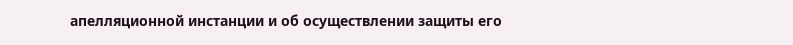апелляционной инстанции и об осуществлении защиты его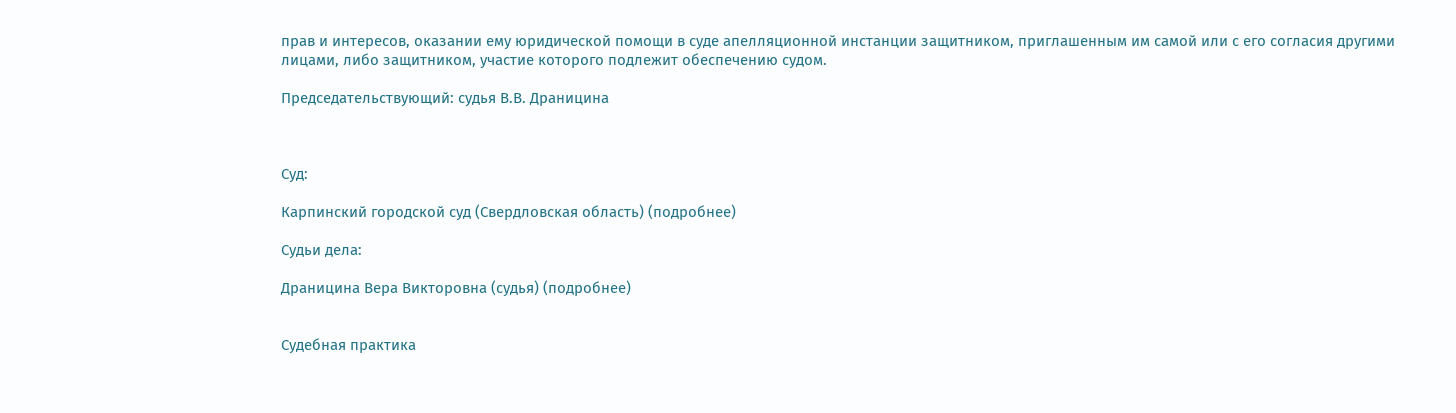прав и интересов, оказании ему юридической помощи в суде апелляционной инстанции защитником, приглашенным им самой или с его согласия другими лицами, либо защитником, участие которого подлежит обеспечению судом.

Председательствующий: судья В.В. Драницина



Суд:

Карпинский городской суд (Свердловская область) (подробнее)

Судьи дела:

Драницина Вера Викторовна (судья) (подробнее)


Судебная практика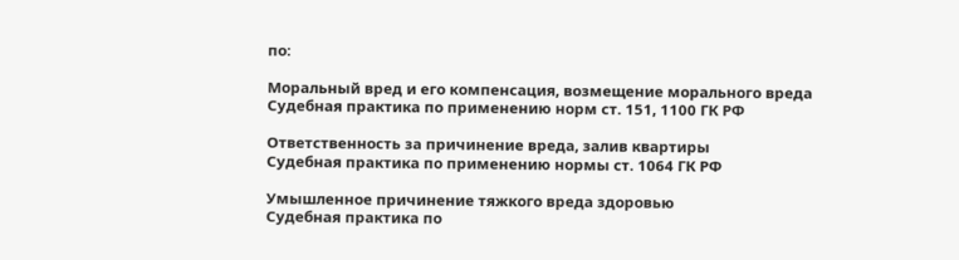по:

Моральный вред и его компенсация, возмещение морального вреда
Судебная практика по применению норм ст. 151, 1100 ГК РФ

Ответственность за причинение вреда, залив квартиры
Судебная практика по применению нормы ст. 1064 ГК РФ

Умышленное причинение тяжкого вреда здоровью
Судебная практика по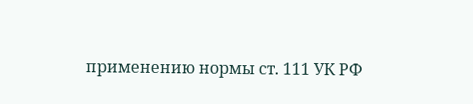применению нормы ст. 111 УК РФ